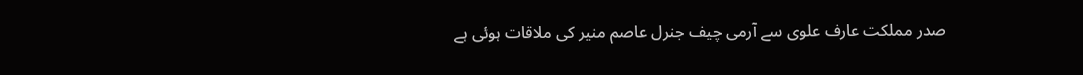صدر مملکت عارف علوی سے آرمی چیف جنرل عاصم منیر کی ملاقات ہوئی ہے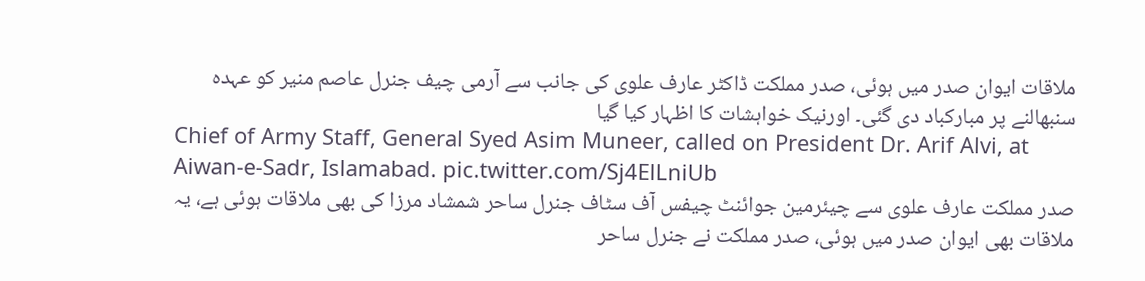ملاقات ایوان صدر میں ہوئی، صدر مملکت ڈاکٹر عارف علوی کی جانب سے آرمی چیف جنرل عاصم منیر کو عہدہ سنبھالنے پر مبارکباد دی گئی۔ اورنیک خواہشات کا اظہار کیا گیا
Chief of Army Staff, General Syed Asim Muneer, called on President Dr. Arif Alvi, at Aiwan-e-Sadr, Islamabad. pic.twitter.com/Sj4ElLniUb
صدر مملکت عارف علوی سے چیئرمین جوائنٹ چیفس آف سٹاف جنرل ساحر شمشاد مرزا کی بھی ملاقات ہوئی ہے، یہ ملاقات بھی ایوان صدر میں ہوئی، صدر مملکت نے جنرل ساحر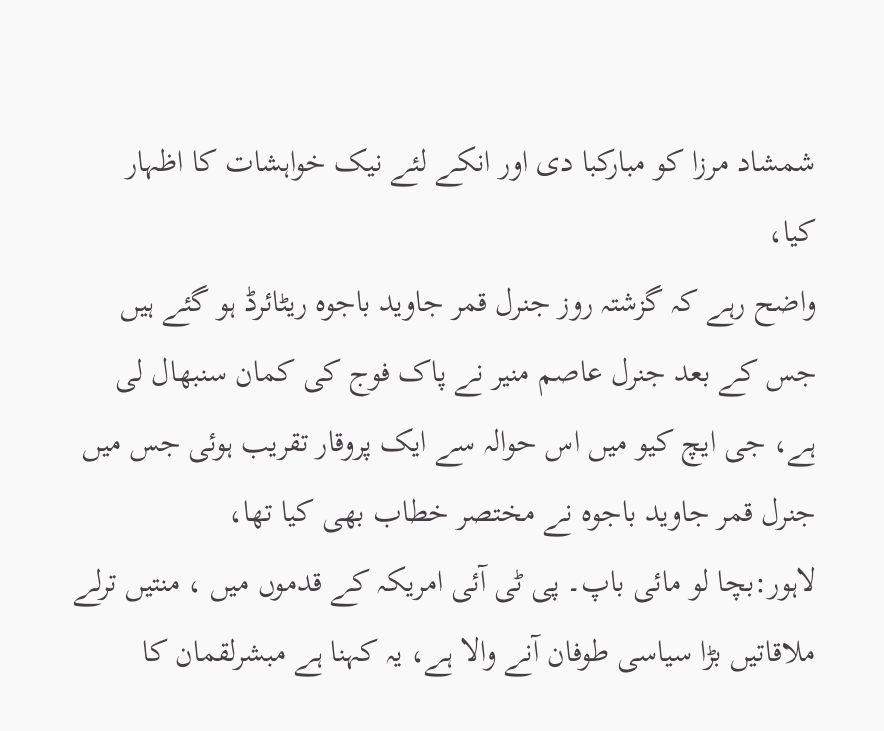شمشاد مرزا کو مبارکبا دی اور انکے لئے نیک خواہشات کا اظہار کیا،
واضح رہے کہ گزشتہ روز جنرل قمر جاوید باجوہ ریٹائرڈ ہو گئے ہیں جس کے بعد جنرل عاصم منیر نے پاک فوج کی کمان سنبھال لی ہے، جی ایچ کیو میں اس حوالہ سے ایک پروقار تقریب ہوئی جس میں جنرل قمر جاوید باجوہ نے مختصر خطاب بھی کیا تھا،
لاہور:بچا لو مائی باپ۔ پی ٹی آئی امریکہ کے قدموں میں ، منتیں ترلے ملاقاتیں بڑا سیاسی طوفان آنے والا ہے، یہ کہنا ہے مبشرلقمان کا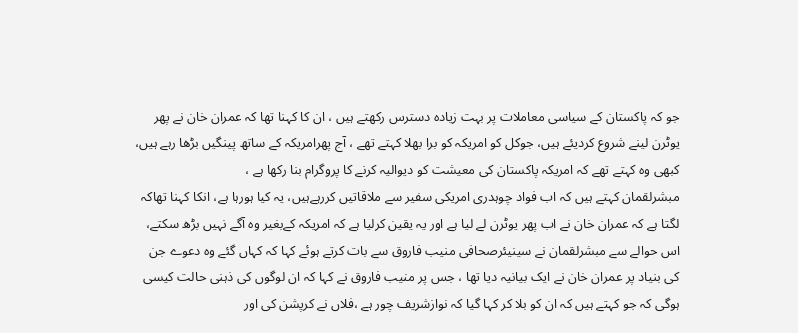جو کہ پاکستان کے سیاسی معاملات پر بہت زیادہ دسترس رکھتے ہیں ، ان کا کہنا تھا کہ عمران خان نے پھر یوٹرن لینے شروع کردیئے ہیں، جوکل کو امریکہ کو برا بھلا کہتے تھے ، آج پھرامریکہ کے ساتھ پینگیں بڑھا رہے ہیں، کبھی وہ کہتے تھے کہ امریکہ پاکستان کی معیشت کو دیوالیہ کرنے کا پروگرام بنا رکھا ہے ،
مبشرلقمان کہتے ہیں کہ اب فواد چوہدری امریکی سفیر سے ملاقاتیں کررہےہیں، یہ کیا ہورہا ہے، انکا کہنا تھاکہ لگتا ہے کہ عمران خان نے اب پھر یوٹرن لے لیا ہے اور یہ یقین کرلیا ہے کہ امریکہ کےبغیر وہ آگے نہیں بڑھ سکتے،
اس حوالے سے مبشرلقمان نے سینیئرصحافی منیب فاروق سے بات کرتے ہوئے کہا کہ کہاں گئے وہ دعوے جن کی بنیاد پر عمران خان نے ایک بیانیہ دیا تھا ، جس پر منیب فاروق نے کہا کہ ان لوگوں کی ذہنی حالت کیسی ہوگی کہ جو کہتے ہیں کہ ان کو بلا کر کہا گیا کہ نوازشریف چور ہے ،فلاں نے کرپشن کی اور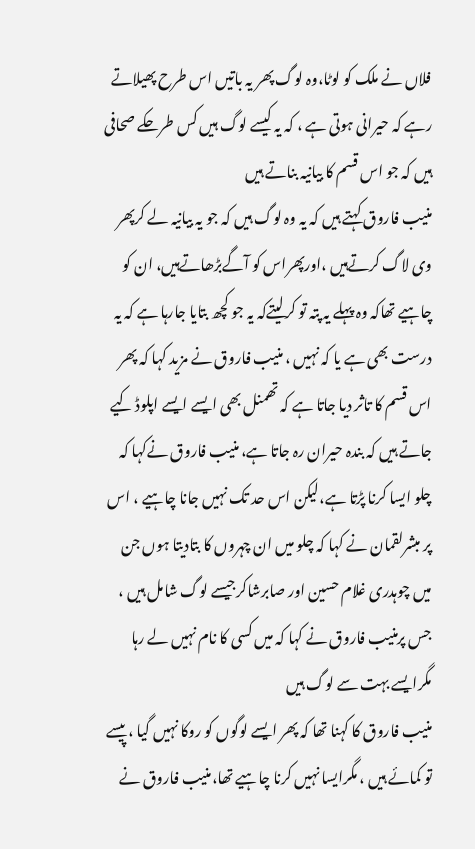فلاں نے ملک کو لوٹا،وہ لوگ پھر یہ باتیں اس طرح پھیلاتے رہے کہ حیرانی ہوتی ہے ، کہ یہ کیسے لوگ ہیں کس طرحکے صحافی ہیں کہ جو اس قسم کا بیانیہ بناتے ہیں
منیب فاروق کہتے ہیں کہ یہ وہ لوگ ہیں کہ جو یہ بیانیہ لے کرپھر وی لاگ کرتےہیں ،اورپھراس کو آگےبڑھاتےہیں، ان کو چاہیے تھاکہ وہ پہلے یہ پتہ تو کرلیتےکہ یہ جو کچھ بتایا جارہا ہے کہ یہ درست بھی ہے یا کہ نہیں ، منیب فاروق نے مزید کہا کہ پھر اس قسم کا تاثر دیا جاتا ہے کہ تھمنل بھی ایسے ایسے اپلوڈ کیے جاتے ہیں کہ بندہ حیران رہ جاتا ہے، منیب فاروق نےکہا کہ چلو ایسا کرنا پڑتا ہے،لیکن اس حد تک نہیں جانا چاہیے ، اس پر مبشرلقمان نے کہا کہ چلو میں ان چہروں کا بتادیتا ہوں جن میں چوہدری غلام حسین اور صابرشاکرجیسے لوگ شامل ہیں ، جس پرمنیب فاروق نے کہا کہ میں کسی کا نام نہیں لے رہا مگرایسے بہت سے لوگ ہیں
منیب فاروق کا کہنا تھا کہ پھر ایسے لوگوں کو روکا نہیں گیا ، پیسے تو کمائے ہیں ، مگرایسا نہیں کرنا چاہیے تھا،منیب فاروق نے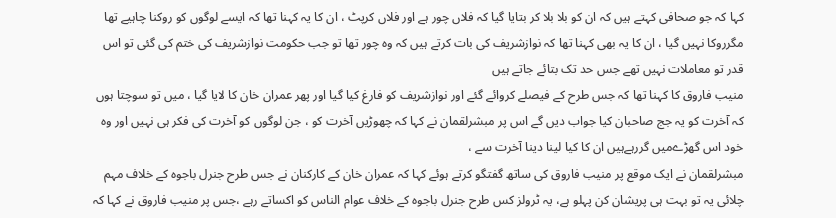کہا کہ جو صحافی کہتے ہیں کہ ان کو بلا بلا کر بتایا گیا کہ فلاں چور ہے اور فلاں کرپٹ ، ان کا یہ کہنا تھا کہ ایسے لوگوں کو روکنا چاہیے تھا مگرروکا نہیں گیا ، ان کا یہ بھی کہنا تھا کہ نوازشریف کی بات کرتے ہیں کہ وہ چور تھا تو جب حکومت نوازشریف کی ختم کی گئی تو اس قدر تو معاملات نہیں تھے جس حد تک بتائے جاتے ہیں
منیب فاروق کا کہنا تھا کہ جس طرح کے فیصلے کروائے گئے اور نوازشریف کو فارغ کیا گیا اور پھر عمران خان کا لایا گیا ، میں تو سوچتا ہوں کہ آخرت کو یہ جج صاحبان کیا جواب دیں گے اس پر مبشرلقمان نے کہا کہ چھوڑیں آخرت کو ، جن لوگوں کو آخرت کی فکر ہی نہیں اور وہ خود اس گھڑےمیں گررہےہیں ان کا کیا لینا دینا آخرت سے ،
مبشرلقمان نے ایک موقع پر منیب فاروق کی ساتھ گفتگو کرتے ہوئے کہا کہ عمران خان کے کارکنان نے جس طرح جنرل باجوہ کے خلاف مہم چلائی یہ تو بہت ہی پریشان کن پہلو ہے، یہ ٹرولز کس طرح جنرل باجوہ کے خلاف عوام الناس کو اکساتے رہے ،جس پر منیب فاروق نے کہا کہ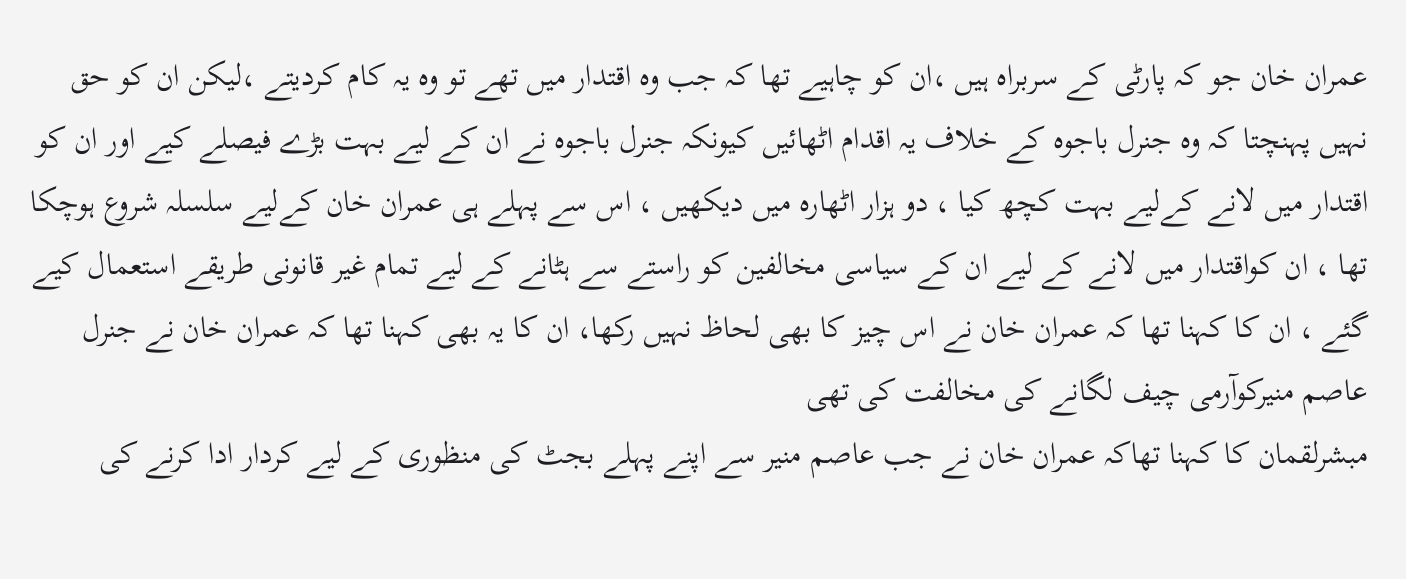عمران خان جو کہ پارٹی کے سربراہ ہیں ،ان کو چاہیے تھا کہ جب وہ اقتدار میں تھے تو وہ یہ کام کردیتے ،لیکن ان کو حق نہیں پہنچتا کہ وہ جنرل باجوہ کے خلاف یہ اقدام اٹھائیں کیونکہ جنرل باجوہ نے ان کے لیے بہت بڑے فیصلے کیے اور ان کو اقتدار میں لانے کےلیے بہت کچھ کیا ، دو ہزار اٹھارہ میں دیکھیں ، اس سے پہلے ہی عمران خان کےلیے سلسلہ شروع ہوچکا تھا ، ان کواقتدار میں لانے کے لیے ان کے سیاسی مخالفین کو راستے سے ہٹانے کے لیے تمام غیر قانونی طریقے استعمال کیے گئے ، ان کا کہنا تھا کہ عمران خان نے اس چیز کا بھی لحاظ نہیں رکھا، ان کا یہ بھی کہنا تھا کہ عمران خان نے جنرل عاصم منیرکوآرمی چیف لگانے کی مخالفت کی تھی
مبشرلقمان کا کہنا تھاکہ عمران خان نے جب عاصم منیر سے اپنے پہلے بجٹ کی منظوری کے لیے کردار ادا کرنے کی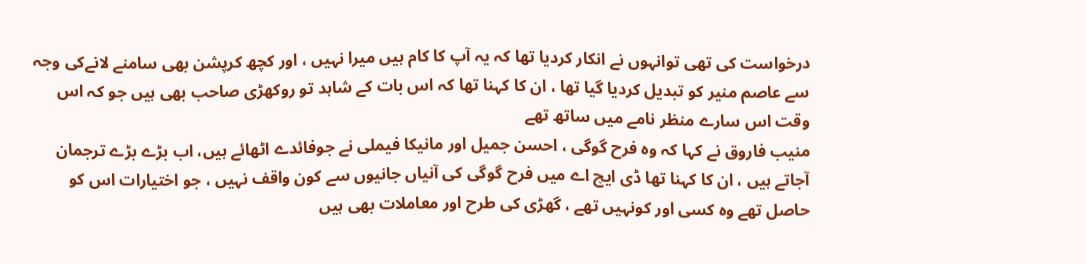درخواست کی تھی توانہوں نے انکار کردیا تھا کہ یہ آپ کا کام ہیں میرا نہیں ، اور کچھ کرپشن بھی سامنے لانےکی وجہ سے عاصم منیر کو تبدیل کردیا گیا تھا ، ان کا کہنا تھا کہ اس بات کے شاہد تو روکھڑی صاحب بھی ہیں جو کہ اس وقت اس سارے منظر نامے میں ساتھ تھے
منیب فاروق نے کہا کہ وہ فرح گوگی ، احسن جمیل اور مانیکا فیملی نے جوفائدے اٹھائے ہیں، اب بڑے بڑے ترجمان آجاتے ہیں ، ان کا کہنا تھا ڈی ایچ اے میں فرح گوگی کی آنیاں جانیوں سے کون واقف نہیں ، جو اختیارات اس کو حاصل تھے وہ کسی اور کونہیں تھے ، گھڑی کی طرح اور معاملات بھی ہیں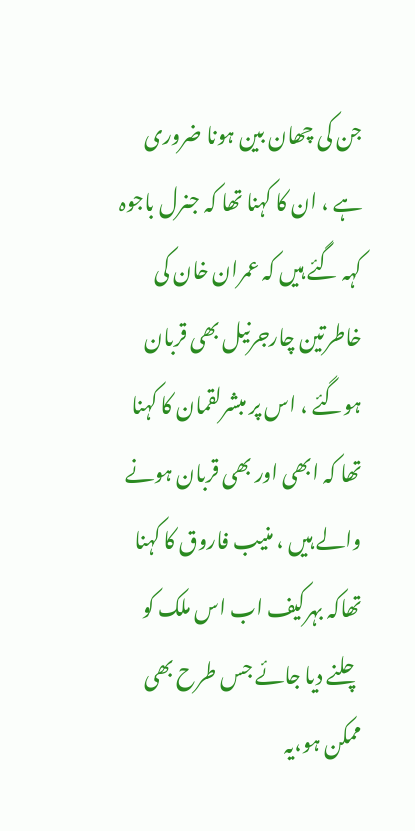جن کی چھان بین ہونا ضروری ہے ، ان کا کہنا تھا کہ جنرل باجوہ کہہ گئے ہیں کہ عمران خان کی خاطرتین چارجرنیل بھی قربان ہوگئے ، اس پر مبشرلقمان کا کہنا تھا کہ ابھی اور بھی قربان ہونے والے ہیں ، منیب فاروق کا کہنا تھاکہ بہرکیف اب اس ملک کو چلنے دیا جائے جس طرح بھی ممکن ہو،یہ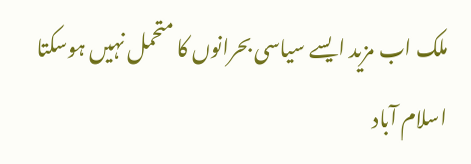ملک اب مزید ایسے سیاسی بحرانوں کا متحمل نہیں ہوسکتا
اسلام آباد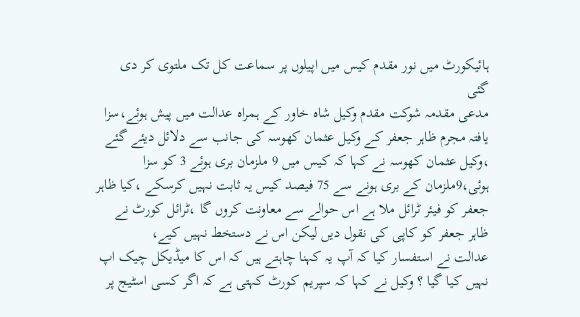ہائیکورٹ میں نور مقدم کیس میں اپیلوں پر سماعت کل تک ملتوی کر دی گئی
مدعی مقدمہ شوکت مقدم وکیل شاہ خاور کے ہمراہ عدالت میں پیش ہوئے،سزا یافتہ مجرم ظاہر جعفر کے وکیل عثمان کھوسہ کی جانب سے دلائل دیئے گئے ،وکیل عثمان کھوسہ نے کہا کہ کیس میں 9 ملزمان بری ہوئے 3 کو سزا ہوئی،9ملزمان کے بری ہونے سے 75 فیصد کیس یہ ثابت نہیں کرسکے ،کیا ظاہر جعفر کو فیئر ٹرائل ملا ہے اس حوالے سے معاونت کروں گا ،ٹرائل کورٹ نے ظاہر جعفر کو کاپی کی نقول دیں لیکن اس نے دستخط نہیں کیے،
عدالت نے استفسار کیا کہ آپ یہ کہنا چاہتے ہیں کہ اس کا میڈیکل چیک اپ نہیں کیا گیا ؟ وکیل نے کہا کہ سپریم کورٹ کہتی ہے کہ اگر کسی اسٹیج پر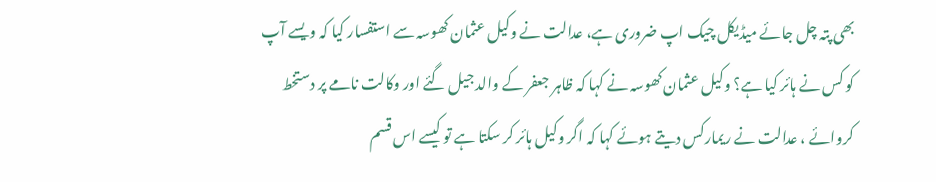بھی پتہ چل جائے میڈیکل چیک اپ ضروری ہے، عدالت نے وکیل عثمان کھوسہ سے استفسار کیا کہ ویسے آپ کو کس نے ہائر کیا ہے؟ وکیل عثمان کھوسہ نے کہا کہ ظاہر جعفر کے والد جیل گئے اور وکالت نامے پر دستخط کروائے ، عدالت نے ریمارکس دیتے ہوئے کہا کہ اگر وکیل ہائر کر سکتا ہے تو کیسے اس قسم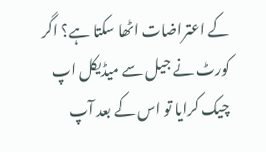کے اعتراضات اٹھا سکتا ہے؟ اگر کورٹ نے جیل سے میڈیکل اپ چیک کرایا تو اس کے بعد آپ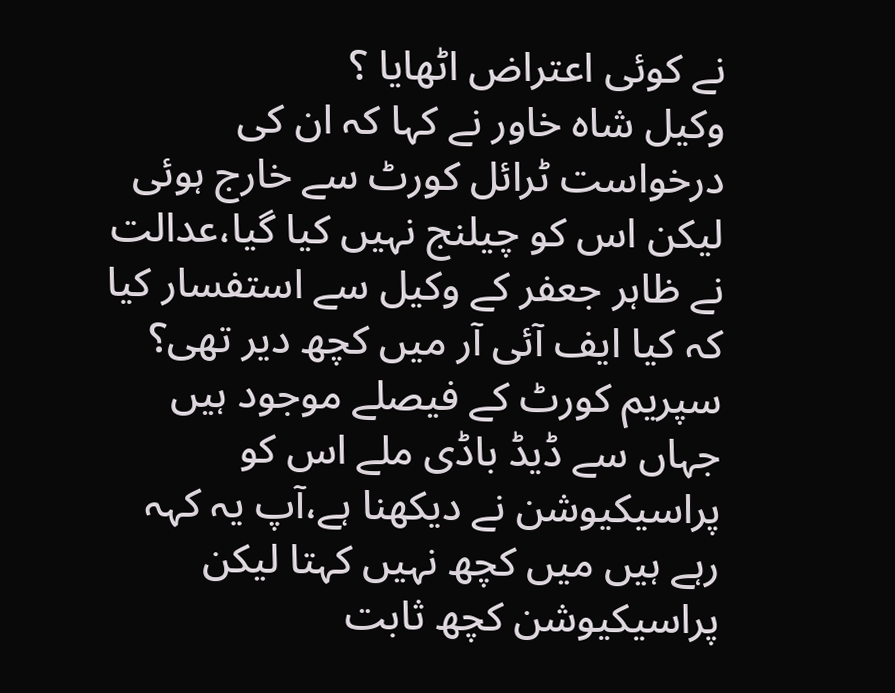نے کوئی اعتراض اٹھایا ؟
وکیل شاہ خاور نے کہا کہ ان کی درخواست ٹرائل کورٹ سے خارج ہوئی لیکن اس کو چیلنج نہیں کیا گیا،عدالت نے ظاہر جعفر کے وکیل سے استفسار کیا کہ کیا ایف آئی آر میں کچھ دیر تھی؟ سپریم کورٹ کے فیصلے موجود ہیں جہاں سے ڈیڈ باڈی ملے اس کو پراسیکیوشن نے دیکھنا ہے،آپ یہ کہہ رہے ہیں میں کچھ نہیں کہتا لیکن پراسیکیوشن کچھ ثابت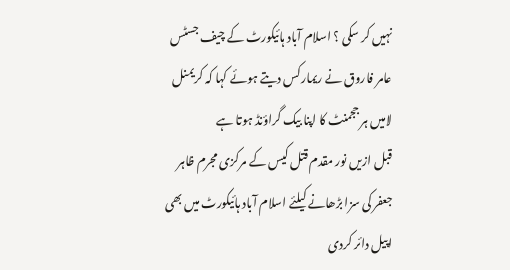نہیں کر سکی ؟ اسلام آباد ہائیکورٹ کے چیف جسٹس عامر فاروق نے ریمارکس دیتے ہوئے کہا کہ کریمنل لامیں ہر ججمنٹ کا اپنا بیک گراؤنڈ ہوتا ہے
قبل ازیں نور مقدم قتل کیس کے مرکزی مجرم ظاہر جعفر کی سزا بڑھانے کیلئے اسلام آباد ہائیکورٹ میں بھی اپیل دائر کردی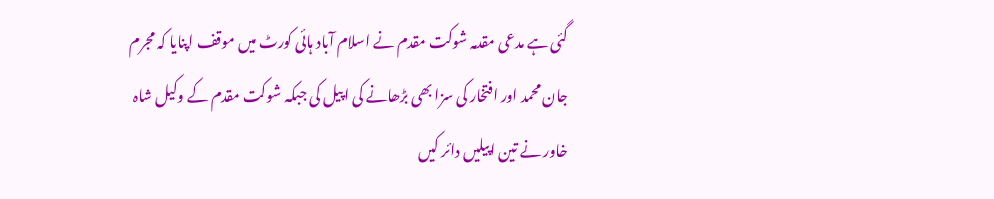گئی ہے مدعی مقدمہ شوکت مقدم نے اسلام آباد ہائی کورٹ میں موقف اپنایا کہ مجرم جان محمد اور افتخار کی سزا بھی بڑھانے کی اپیل کی جبکہ شوکت مقدم کے وکیل شاہ خاور نے تین اپیلیں دائر کیں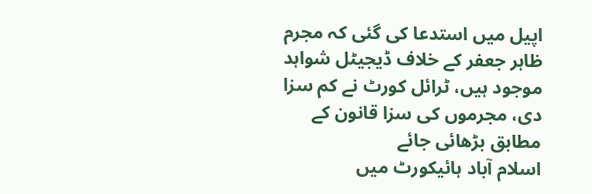اپیل میں استدعا کی گئی کہ مجرم ظاہر جعفر کے خلاف ڈیجیٹل شواہد موجود ہیں، ٹرائل کورٹ نے کم سزا دی، مجرموں کی سزا قانون کے مطابق بڑھائی جائے
اسلام آباد ہائیکورٹ میں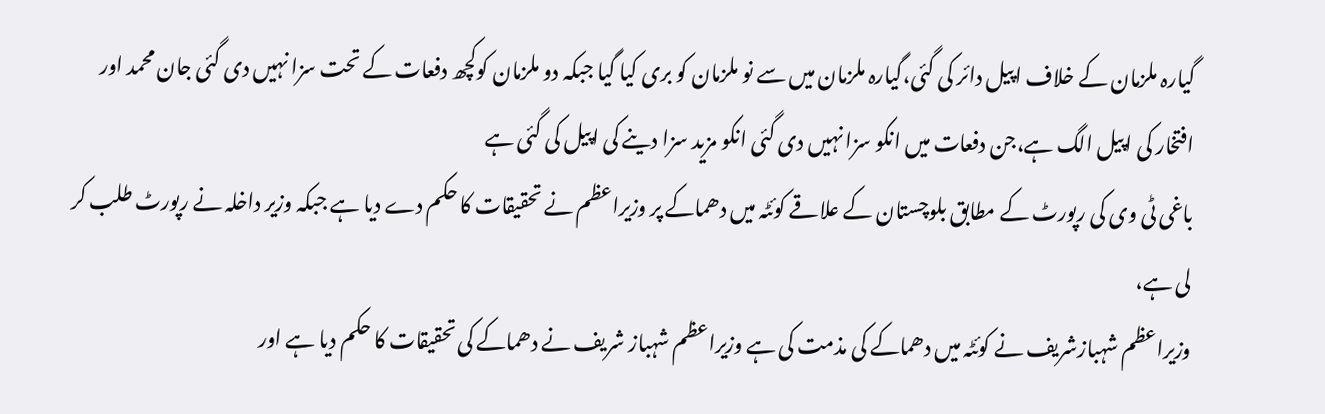گیارہ ملزمان کے خلاف اپیل دائر کی گئی،گیارہ ملزمان میں سے نو ملزمان کو بری کیا گیا جبکہ دو ملزمان کوکچھ دفعات کے تحت سزا نہیں دی گئی جان محمد اور افتخار کی اپیل الگ ہے،جن دفعات میں انکو سزا نہیں دی گئی انکو مزید سزا دینے کی اپیل کی گئی ہے
باغی ٹی وی کی رپورٹ کے مطابق بلوچستان کے علاقے کوئٹہ میں دھماکے پر وزیراعظم نے تحقیقات کا حکم دے دیا ہے جبکہ وزیر داخلہ نے رپورٹ طلب کر لی ہے،
وزیراعظم شہبازشریف نے کوئٹہ میں دھماکے کی مذمت کی ہے وزیراعظم شہباز شریف نے دھماکے کی تحقیقات کا حکم دیا ہے اور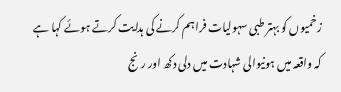زخمیوں کو بہتر طبی سہولیات فراہم کرنے کی ہدایت کرتے ہوئے کہا ہے کہ واقعہ میں ہونیوالی شہادت میں دلی دکھ اور رنج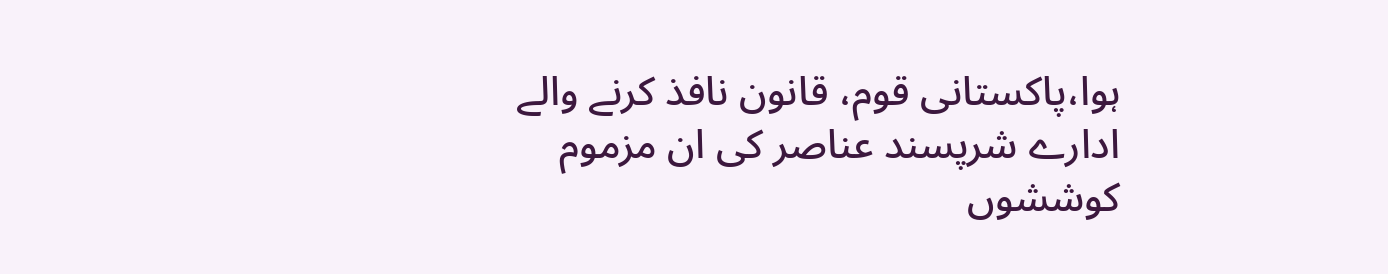ہوا،پاکستانی قوم، قانون نافذ کرنے والے ادارے شرپسند عناصر کی ان مزموم کوششوں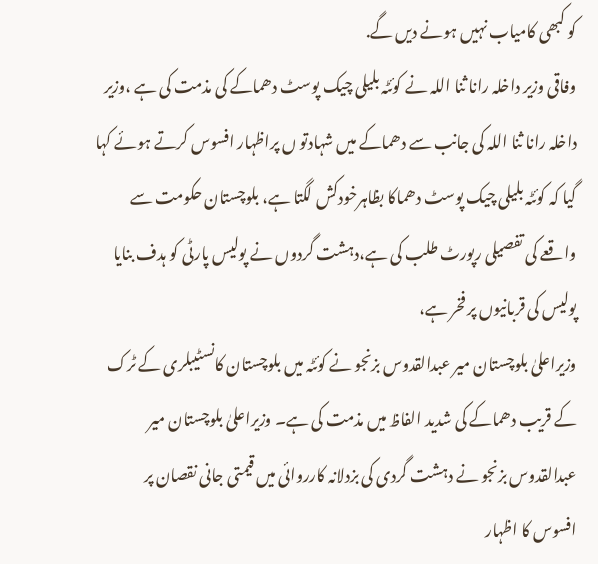کو کبھی کامیاب نہیں ہونے دیں گے.
وفاقی وزیر داخلہ رانا ثنا اللہ نے کوئٹہ بلیلی چیک پوسٹ دھماکے کی مذمت کی ہے ،وزیر داخلہ رانا ثنا اللہ کی جانب سے دھماکے میں شہادتو ں پراظہار افسوس کرتے ہوئے کہا گیا کہ کوئٹہ بلیلی چیک پوسٹ دھماکا بظاہرخودکش لگتا ہے، بلوچستان حکومت سے واقعے کی تفصیلی رپورٹ طلب کی ہے،دہشت گردوں نے پولیس پارٹی کو ہدف بنایا پولیس کی قربانیوں پر فخر ہے،
وزیراعلیٰ بلوچستان میر عبدالقدوس بزنجو نے کوئٹہ میں بلوچستان کانسٹیبلری کے ٹرک کے قریب دھماکے کی شدید الفاظ میں مذمت کی ہے۔ وزیراعلیٰ بلوچستان میر عبدالقدوس بزنجو نے دہشت گردی کی بزدلانہ کارروائی میں قیمتی جانی نقصان پر افسوس کا اظہار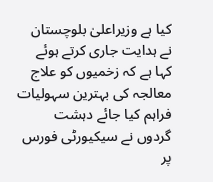کیا ہے وزیراعلیٰ بلوچستان نے ہدایت جاری کرتے ہوئے کہا ہے کہ زخمیوں کو علاج معالجہ کی بہترین سہولیات فراہم کیا جائے دہشت گردوں نے سیکیورٹی فورس پر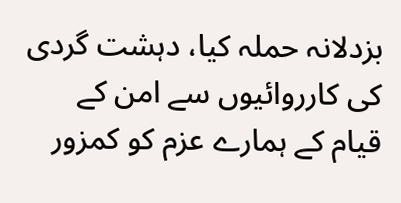بزدلانہ حملہ کیا، دہشت گردی کی کارروائیوں سے امن کے قیام کے ہمارے عزم کو کمزور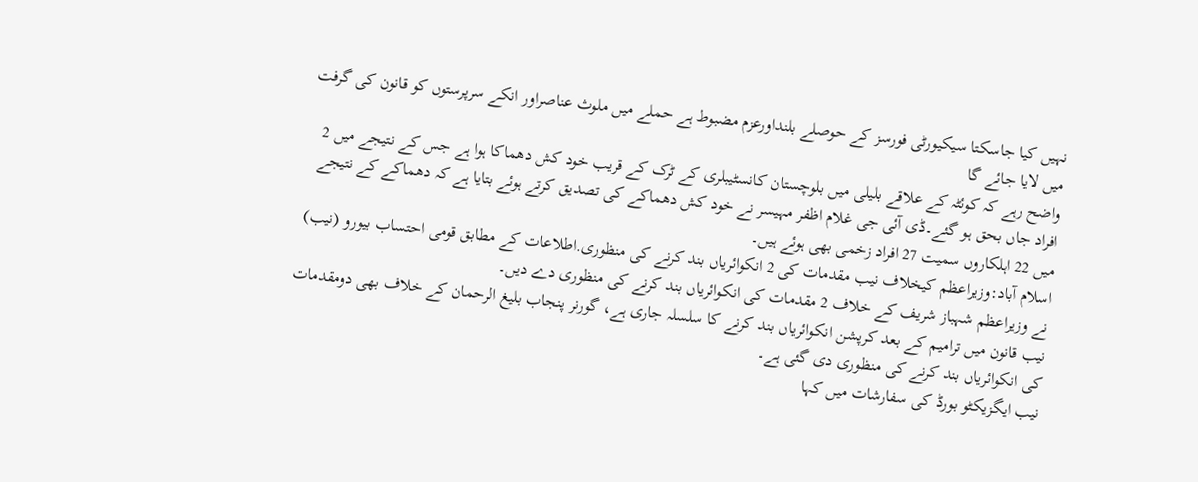نہیں کیا جاسکتا سیکیورٹی فورسز کے حوصلے بلنداورعزم مضبوط ہے حملے میں ملوث عناصراور انکے سرپرستوں کو قانون کی گرفت میں لایا جائے گا
واضح رہے کہ کوئٹہ کے علاقے بلیلی میں بلوچستان کانسٹیبلری کے ٹرک کے قریب خود کش دھماکا ہوا ہے جس کے نتیجے میں 2 افراد جاں بحق ہو گئے۔ڈی آئی جی غلام اظفر مہیسر نے خود کش دھماکے کی تصدیق کرتے ہوئے بتایا ہے کہ دھماکے کے نتیجے میں 22 اہلکاروں سمیت 27 افراد زخمی بھی ہوئے ہیں۔
اسلام آباد:وزیراعظم کیخلاف نیب مقدمات کی 2 انکوائریاں بند کرنے کی منظوری.اطلاعات کے مطابق قومی احتساب بیورو (نیب) نے وزیراعظم شہباز شریف کے خلاف 2 مقدمات کی انکوائریاں بند کرنے کی منظوری دے دیں۔
نیب قانون میں ترامیم کے بعد کرپشن انکوائریاں بند کرنے کا سلسلہ جاری ہے، گورنر پنجاب بلیغ الرحمان کے خلاف بھی دومقدمات کی انکوائریاں بند کرنے کی منظوری دی گئی ہے۔
نیب ایگزیکٹو بورڈ کی سفارشات میں کہا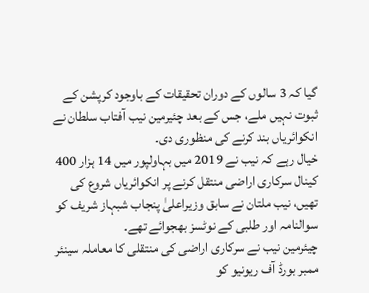گیا کہ 3 سالوں کے دوران تحقیقات کے باوجود کرپشن کے ثبوت نہیں ملے، جس کے بعد چئیرمین نیب آفتاب سلطان نے انکوائریاں بند کرنے کی منظوری دی۔
خیال رہے کہ نیب نے 2019 میں بہاولپور میں 14 ہزار 400 کینال سرکاری اراضی منتقل کرنے پر انکوائریاں شروع کی تھیں، نیب ملتان نے سابق وزیراعلیٰ پنجاب شبہاز شریف کو سوالنامہ اور طلبی کے نوٹسز بھجوائے تھے۔
چیئرمین نیب نے سرکاری اراضی کی منتقلی کا معاملہ سینئر ممبر بورڈ آف ریونیو کو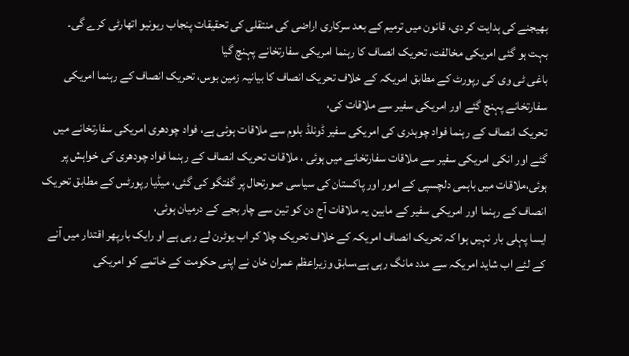بھیجنے کی ہدایت کر دی، قانون میں ترمیم کے بعد سرکاری اراضی کی منتقلی کی تحقیقات پنجاب ریونیو اتھارٹی کرے گی۔
بہت ہو گئی امریکی مخالفت، تحریک انصاف کا رہنما امریکی سفارتخانے پہنچ گیا
باغی ٹی وی کی رپورٹ کے مطابق امریکہ کے خلاف تحریک انصاف کا بیانیہ زمین بوس، تحریک انصاف کے رہنما امریکی سفارتخانے پہنچ گئے اور امریکی سفیر سے ملاقات کی،
تحریک انصاف کے رہنما فواد چوہدری کی امریکی سفیر ڈونلڈ بلوم سے ملاقات ہوئی ہے، فواد چودھری امریکی سفارتخانے میں گئے اور انکی امریکی سفیر سے ملاقات سفارتخانے میں ہوئی ، ملاقات تحریک انصاف کے رہنما فواد چودھری کی خواہش پر ہوئی،ملاقات میں باہمی دلچسپی کے امور اور پاکستان کی سیاسی صورتحال پر گفتگو کی گئی، میڈیا رپورٹس کے مطابق تحریک انصاف کے رہنما اور امریکی سفیر کے مابین یہ ملاقات آج دن کو تین سے چار بجے کے درمیان ہوئی،
ایسا پہلی بار نہیں ہوا کہ تحریک انصاف امریکہ کے خلاف تحریک چلا کر اب یوٹرن لے رہی ہے او رایک بارپھر اقتدار میں آنے کے لئے اب شاید امریکہ سے مدد مانگ رہی ہے،سابق وزیراعظم عمران خان نے اپنی حکومت کے خاتمے کو امریکی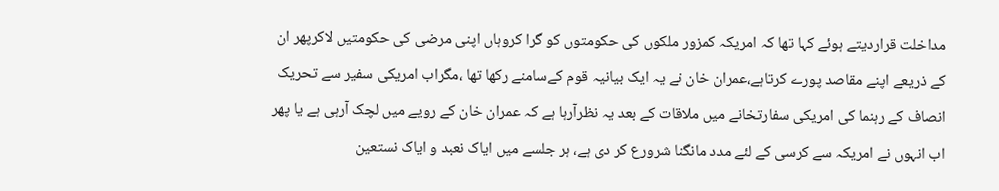مداخلت قراردیتے ہوئے کہا تھا کہ امریکہ کمزور ملکوں کی حکومتوں کو گرا کروہاں اپنی مرضی کی حکومتیں لاکرپھر ان کے ذریعے اپنے مقاصد پورے کرتاہے،عمران خان نے یہ ایک بیانیہ قوم کےسامنے رکھا تھا ،مگراب امریکی سفیر سے تحریک انصاف کے رہنما کی امریکی سفارتخانے میں ملاقات کے بعد یہ نظرآرہا ہے کہ عمران خان کے رویے میں لچک آرہی ہے یا پھر اب انہوں نے امریکہ سے کرسی کے لئے مدد مانگنا شرورع کر دی ہے، ہر جلسے میں ایاک نعبد و ایاک نستعین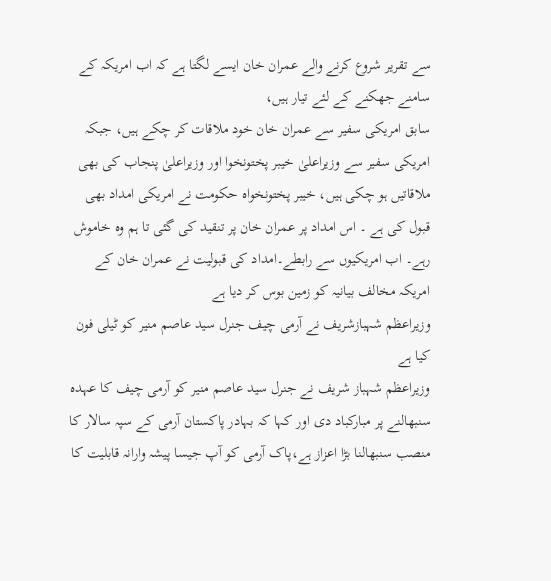سے تقریر شروع کرنے والے عمران خان ایسے لگتا ہے کہ اب امریکہ کے سامنے جھکنے کے لئے تیار ہیں،
سابق امریکی سفیر سے عمران خان خود ملاقات کر چکے ہیں، جبکہ امریکی سفیر سے وزیراعلیٰ خیبر پختونخوا اور وزیراعلیٰ پنجاب کی بھی ملاقاتیں ہو چکی ہیں، خیبر پختونخواہ حکومت نے امریکی امداد بھی قبول کی ہے ۔ اس امداد پر عمران خان پر تنقید کی گئی تا ہم وہ خاموش رہے۔ اب امریکیوں سے رابطے۔امداد کی قبولیت نے عمران خان کے امریکہ مخالف بیانیہ کو زمین بوس کر دیا ہے
وزیراعظم شہبازشریف نے آرمی چیف جنرل سید عاصم منیر کو ٹیلی فون کیا ہے
وزیراعظم شہباز شریف نے جنرل سید عاصم منیر کو آرمی چیف کا عہدہ سنبھالنے پر مبارکباد دی اور کہا کہ بہادر پاکستان آرمی کے سپہ سالار کا منصب سنبھالنا بڑا اعزاز ہے،پاک آرمی کو آپ جیسا پیشہ وارانہ قابلیت کا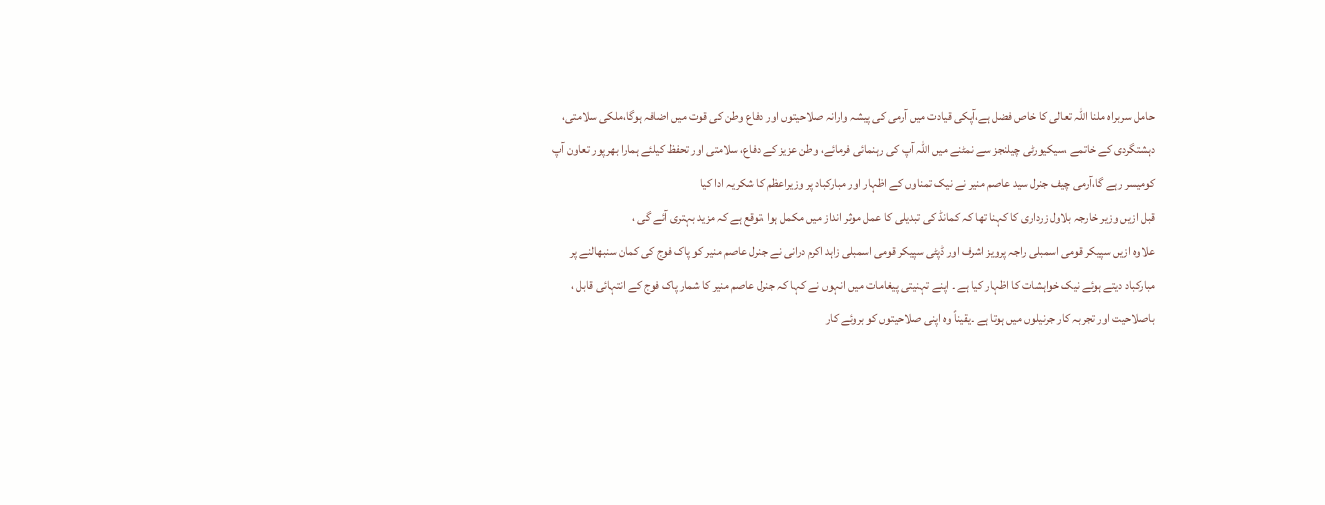حامل سربراہ ملنا اللہ تعالی کا خاص فضل ہے،آپکی قیادت میں آرمی کی پیشہ وارانہ صلاحیتوں اور دفاع وطن کی قوت میں اضافہ ہوگا،ملکی سلامتی، دہشتگردی کے خاتمے ،سیکیورٹی چیلنجز سے نمٹنے میں اللہ آپ کی رہنمائی فرمائے، وطن عزیز کے دفاع، سلامتی اور تحفظ کیلئے ہمارا بھرپور تعاون آپ کومیسر رہے گا،آرمی چیف جنرل سید عاصم منیر نے نیک تمناوں کے اظہار اور مبارکباد پر وزیراعظم کا شکریہ ادا کیا
قبل ازیں وزیر خارجہ بلاول زرداری کا کہنا تھا کہ کمانڈ کی تبدیلی کا عمل موثر انداز میں مکمل ہوا ،توقع ہے کہ مزید بہتری آئے گی ،
علاوہ ازیں سپیکر قومی اسمبلی راجہ پرویز اشرف اور ڈپٹی سپیکر قومی اسمبلی زاہد اکرم درانی نے جنرل عاصم منیر کو پاک فوج کی کمان سنبھالنے پر مبارکباد دیتے ہوئے نیک خواہشات کا اظہار کیا ہے ۔ اپنے تہنیتی پیغامات میں انہوں نے کہا کہ جنرل عاصم منیر کا شمار پاک فوج کے انتہائی قابل ، باصلاحیت اور تجربہ کار جرنیلوں میں ہوتا ہے ۔یقیناً وہ اپنی صلاحیتوں کو بروئے کار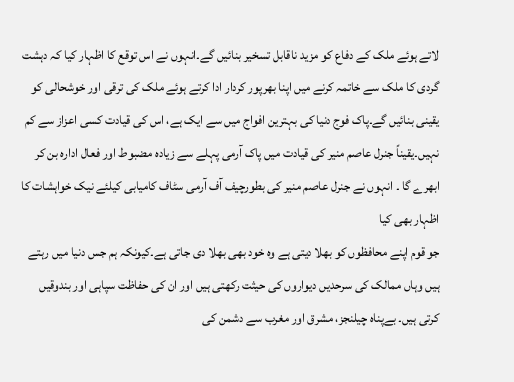لاتے ہوئے ملک کے دفاع کو مزید ناقابل تسخیر بنائیں گے۔انہوں نے اس توقع کا اظہار کیا کہ دہشت گردی کا ملک سے خاتمہ کرنے میں اپنا بھرپور کردار ادا کرتے ہوئے ملک کی ترقی اور خوشحالی کو یقینی بنائیں گے۔پاک فوج دنیا کی بہترین افواج میں سے ایک ہے، اس کی قیادت کسی اعزاز سے کم نہیں۔یقیناً جنرل عاصم منیر کی قیادت میں پاک آرمی پہلے سے زیادہ مضبوط اور فعال ادارہ بن کر ابھرے گا ۔ انہوں نے جنرل عاصم منیر کی بطورچیف آف آرمی سٹاف کامیابی کیلئے نیک خواہشات کا اظہار بھی کیا
جو قوم اپنے محافظوں کو بھلا دیتی ہے وہ خود بھی بھلا دی جاتی ہے۔کیونکہ ہم جس دنیا میں رہتے ہیں وہاں ممالک کی سرحدیں دیواروں کی حیثت رکھتی ہیں اور ان کی حفاظت سپاہی اور بندوقیں کرتی ہیں۔ بےپناہ چیلنجز، مشرق اور مغرب سے دشمن کی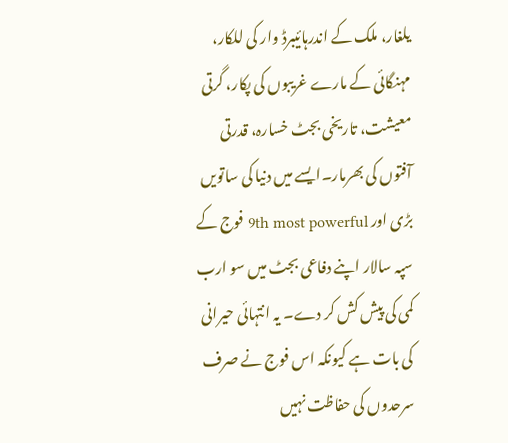یلغار، ملک کے اندرہائیبرڈ وار کی للکار، مہنگائی کے مارے غریبوں کی پکار، گرتی معیشت، تاریخی بجٹ خسارہ، قدرتی آفتوں کی بھرمار۔ایسے میں دنیا کی ساتویں بڑی اور 9th most powerful فوج کے سپہ سالار اپنے دفاعی بجٹ میں سو ارب کمی کی پیش کش کر دے۔ یہ انتہائی حیرانی کی بات ہے کیونکہ اس فوج نے صرف سرحدوں کی حفاظت نہیں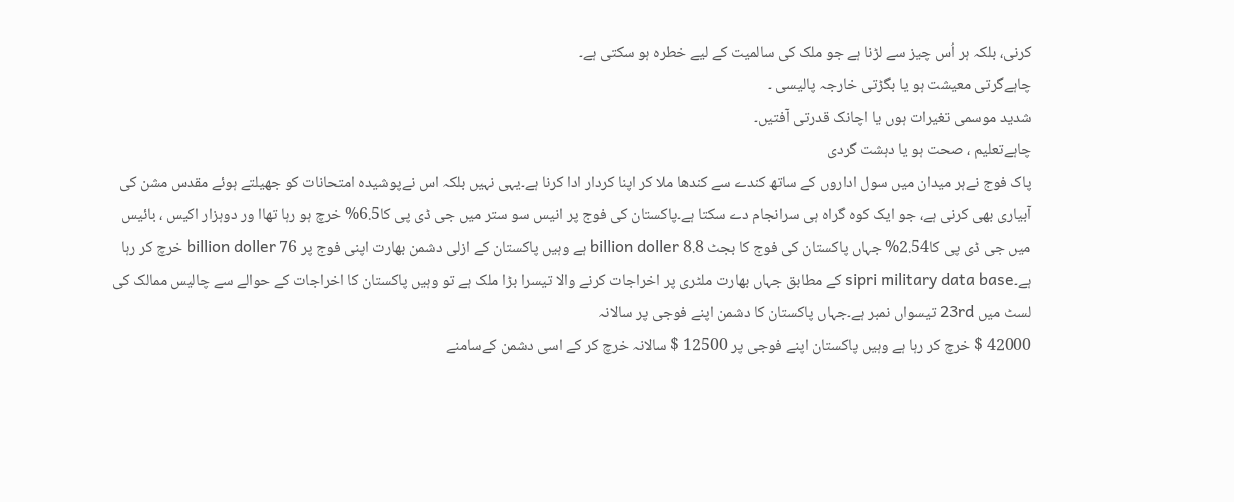کرنی، بلکہ ہر اُس چیز سے لڑنا ہے جو ملک کی سالمیت کے لیے خطرہ ہو سکتی ہے۔
چاہےگرتی معیشت ہو یا بگڑتی خارجہ پالیسی ۔
شدید موسمی تغیرات ہوں یا اچانک قدرتی آفتیں۔
چاہےتعلیم ، صحت ہو یا دہشت گردی
پاک فوج نےہر میدان میں سول اداروں کے ساتھ کندے سے کندھا ملا کر اپنا کردار ادا کرنا ہے۔یہی نہیں بلکہ اس نےپوشیدہ امتحانات کو جھیلتے ہوئے مقدس مشن کی آبیاری بھی کرنی ہے، جو ایک کوہ گراہ ہی سرانجام دے سکتا ہے۔پاکستان کی فوج پر انیس سو ستر میں جی ڈی پی کا6.5% خرچ ہو رہا تھاا ور دوہزار اکیس ، بائیس میں جی ڈی پی کا2.54% جہاں پاکستان کی فوج کا بجٹ 8.8 billion doller ہے وہیں پاکستان کے ازلی دشمن بھارت اپنی فوج پر 76 billion doller خرچ کر رہا ہے۔sipri military data base کے مطابق جہاں بھارت ملٹری پر اخراجات کرنے والا تیسرا بڑا ملک ہے تو وہیں پاکستان کا اخراجات کے حوالے سے چالیس ممالک کی لسٹ میں 23rd تیسواں نمبر ہے۔جہاں پاکستان کا دشمن اپنے فوجی پر سالانہ
42000 $ خرچ کر رہا ہے وہیں پاکستان اپنے فوجی پر 12500 $ سالانہ خرچ کر کے اسی دشمن کےسامنے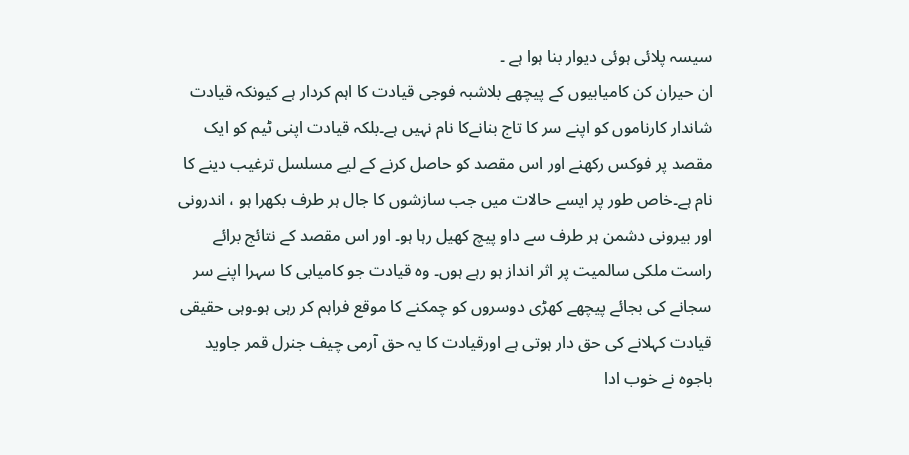سیسہ پلائی ہوئی دیوار بنا ہوا ہے ۔
ان حیران کن کامیابیوں کے پیچھے بلاشبہ فوجی قیادت کا اہم کردار ہے کیونکہ قیادت شاندار کارناموں کو اپنے سر کا تاج بنانےکا نام نہیں ہے۔بلکہ قیادت اپنی ٹیم کو ایک مقصد پر فوکس رکھنے اور اس مقصد کو حاصل کرنے کے لیے مسلسل ترغیب دینے کا نام ہے۔خاص طور پر ایسے حالات میں جب سازشوں کا جال ہر طرف بکھرا ہو ، اندرونی اور بیرونی دشمن ہر طرف سے داو پیچ کھیل رہا ہو۔ اور اس مقصد کے نتائج برائے راست ملکی سالمیت پر اثر انداز ہو رہے ہوں۔ وہ قیادت جو کامیابی کا سہرا اپنے سر سجانے کی بجائے پیچھے کھڑی دوسروں کو چمکنے کا موقع فراہم کر رہی ہو۔وہی حقیقی قیادت کہلانے کی حق دار ہوتی ہے اورقیادت کا یہ حق آرمی چیف جنرل قمر جاوید باجوہ نے خوب ادا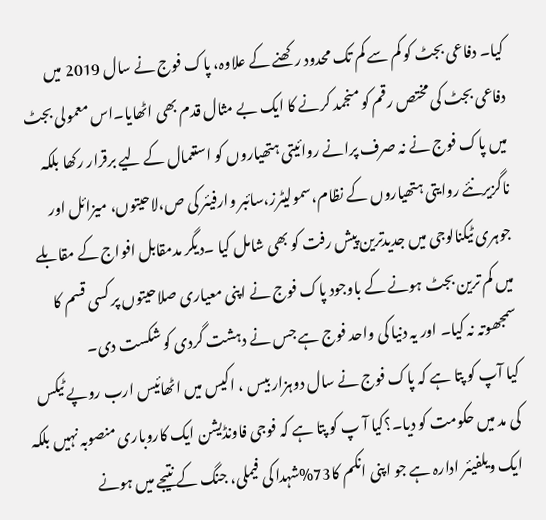کیا۔ دفاعی بجٹ کو کم سے کم تک محدود رکھنے کے علاوہ، پاک فوج نے سال 2019 میں دفاعی بجٹ کی مختص رقم کو منجمد کرنے کا ایک بے مثال قدم بھی اٹھایا۔اس معمولی بجٹ میں پاک فوج نے نہ صرف پرانے روائیتی ہتھیاروں کو استعمال کے لیے برقرار رکھا بلکہ ناگزیرنئے روایتی ہتھیاروں کے نظام،سمولیٹرز،سائبر وارفیئر کی ص،لاحیتوں، میزائل اور جوہری ٹیکنالوجی میں جدیدترین پیش رفت کو بھی شامل کیا ۔دیگر مدمقابل افواج کے مقابلے میں کم ترین بجٹ ہونے کے باوجود پاک فوج نے اپنی معیاری صلاحیتوں پر کسی قسم کا سمجھوتہ نہ کیا۔ اور یہ دنیا کی واحد فوج ہے جس نے دہشت گردی کو شکست دی۔
کیا آپ کو پتا ہے کہ پاک فوج نے سال دوہزار بیس ، اکیس میں اٹھائیس ارب روپے ٹیکس کی مد میں حکومت کو دیا۔؟کیا آ پ کو پتا ہے کہ فوجی فاونڈیشن ایک کاروباری منصوبہ نہیں بلکہ ایک ویلفیئر ادارہ ہے جو اپنی انکم کا73%شہدا کی فیملی، جنگ کے نتیجے میں ہونے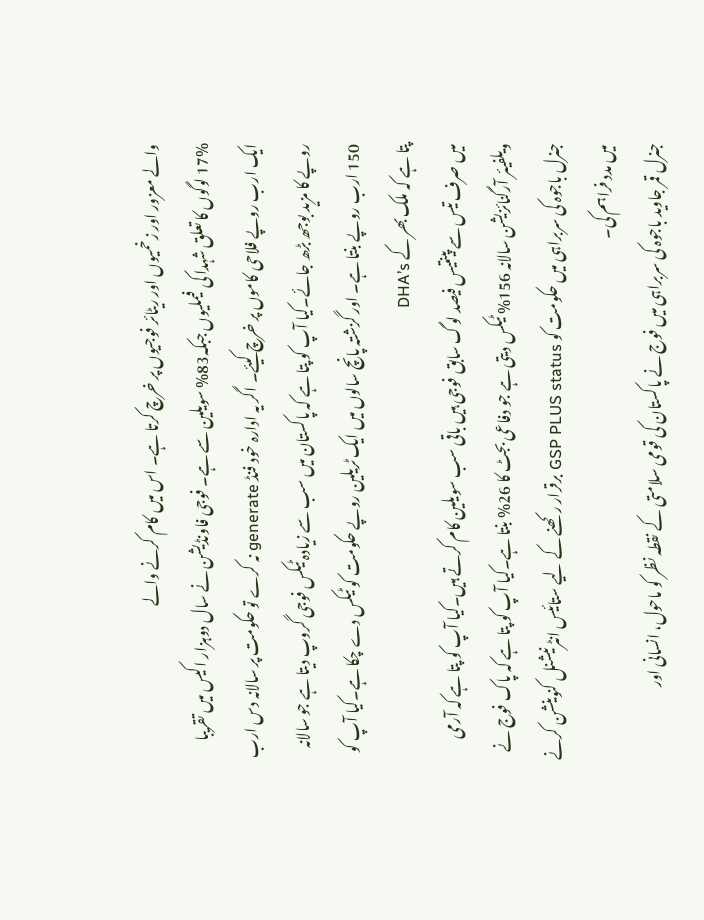والے معزور اور زخمیوں اور ریٹائر فوجیوں پر خرچ کرتا ہے۔ اس میں کام کرنے والے
17% لوگوں کا تعلق شہدا کی فیملیوں جبکہ83% سویلین سے ہے۔ فوجی فاونڈیشن نے سال دوہزار اکیس میں تقریبا ایک ارب روپے فلاحی کاموں پر خرچ کیئے۔ اگر یہ ادارہ خود فنڈ generate نہ کرے تو حکومت پر سالانہ دس ارب روپے کا مزید بوجھ بڑھ جائے۔کیا آپ کو پتا ہے کہ پاکستان میں سب سے زیادہ ٹیکس فوجی گروپ دیتا ہے جو سالانہ 150 ارب روپے بنتا ہے۔ اور گزشتہ پانچ سالوں میں ایک ٹریلین روپے حکومت کو ٹیکس دے چکا ہے۔کیا آپ کو پتا ہے کہ ملک بھر کے DHA’s
میں صرف تیس سے پینتیس فیصد لوگ سابق فوجی ہیں باقی سب سویلین کام کرتے ہیں۔کیا آپ کو پتا ہے کہ آرمی ویلفیئر آرگنائزیشن سالانہ 156% ٹیکس دیتی ہے جو دفاعی بجٹ کا 26% بنتا ہے۔کیا آپ کو پتا ہے کہ پاک فوج نے جنرل باجوہ کی سربراہی میں حکومت کو GSP PLUS status برقرار رکھنے کے لیے ستائیس انٹرنیشنل کنوینشن کرنے میں مدد فراہم کی۔
جنرل قمر جاوید باجوہ کی سربراہی میں فوج نے پاکستان کی قومی سلامتی کے نقطہ نظر کو ماحول، انسانی اور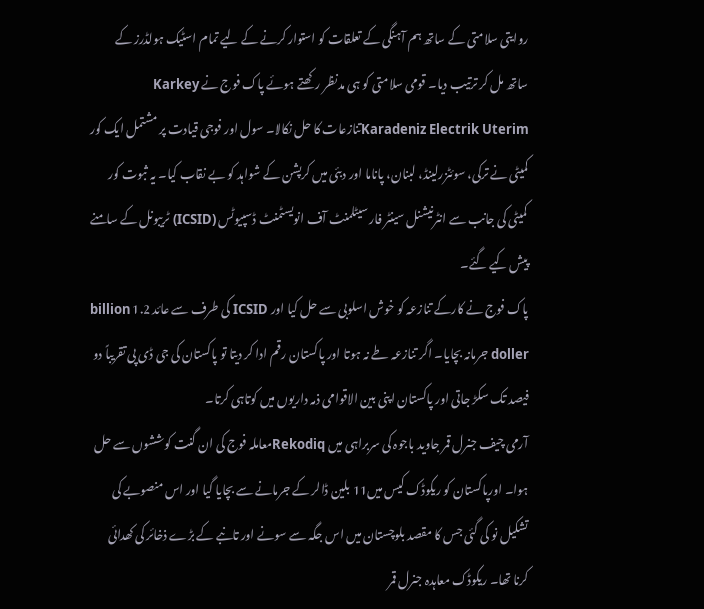روایتی سلامتی کے ساتھ ہم آہنگی کے تعلقات کو استوار کرنے کے لیے تمام اسٹیک ہولڈرز کے ساتھ مل کر ترتیب دیا۔ قومی سلامتی کو ہی مدنظر رکھتے ہوئے پاک فوج نے Karkey Karadeniz Electrik Uterimتنازعات کا حل نکالا۔ سول اور فوجی قیادت پر مشتمل ایک کور کمیٹی نے ترکی، سوئٹزرلینڈ، لبنان، پاناما اور دبئی میں کرپشن کے شواہد کو بے نقاب کیا۔ یہ ثبوت کور کمیٹی کی جانب سے انٹرنیشنل سینٹر فار سیٹلمنٹ آف انویسٹمنٹ ڈسپیوٹس (ICSID) ٹریبونل کے سامنے پیش کیے گئے۔
پاک فوج نے کارکے تنازعہ کو خوش اسلوبی سے حل کیا اور ICSID کی طرف سے عائد 1.2 billion doller جرمانہ بچایا۔ اگر تنازعہ طے نہ ہوتا اور پاکستان رقم ادا کر دیتا تو پاکستان کی جی ڈی پی تقریباً دو فیصد تک سکڑ جاتی اور پاکستان اپنی بین الاقوامی ذمہ داریوں میں کوتاہی کرتا۔
آرمی چیف جنرل قمر جاوید باجوہ کی سربراہی میں Rekodiqمعاملہ فوج کی ان گنت کوششوں سے حل ہوا۔ اورپاکستان کو ریکوڈک کیس میں11 بلین ڈالر کے جرمانے سے بچایا گیا اور اس منصوبے کی تشکیل نو کی گئی جس کا مقصد بلوچستان میں اس جگہ سے سونے اور تانبے کے بڑے ذخائر کی کھدائی کرنا تھا۔ ریکوڈک معاہدہ جنرل قمر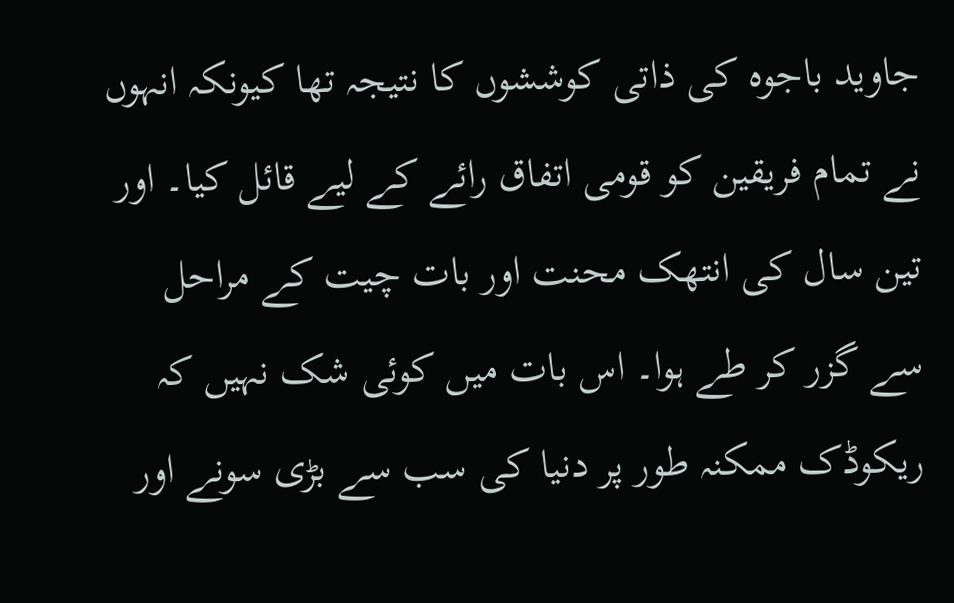جاوید باجوہ کی ذاتی کوششوں کا نتیجہ تھا کیونکہ انہوں نے تمام فریقین کو قومی اتفاق رائے کے لیے قائل کیا۔ اور تین سال کی انتھک محنت اور بات چیت کے مراحل سے گزر کر طے ہوا۔ اس بات میں کوئی شک نہیں کہ ریکوڈک ممکنہ طور پر دنیا کی سب سے بڑی سونے اور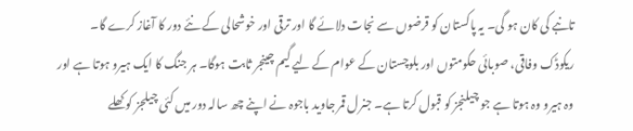تانبے کی کان ہو گی۔ یہ پاکستان کو قرضوں سے نجات دلائے گا اور ترقی اور خوشحالی کے نئے دور کا آغاز کرے گا۔
ریکوڈک وفاقی، صوبائی حکومتوں اور بلوچستان کے عوام کے لیے گیم چینجر ثابت ہوگا۔ ہر جنگ کا ایک ہیرو ہوتا ہے اور وہ ہیرو وہ ہوتا ہے جو چیلنجز کو قبول کرتا ہے۔ جنرل قمر جاوید باجوہ نے اپنے چھ سالہ دور میں کئی چیلجز کو کھلے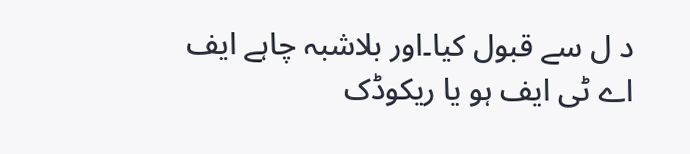د ل سے قبول کیا۔اور بلاشبہ چاہے ایف اے ٹی ایف ہو یا ریکوڈک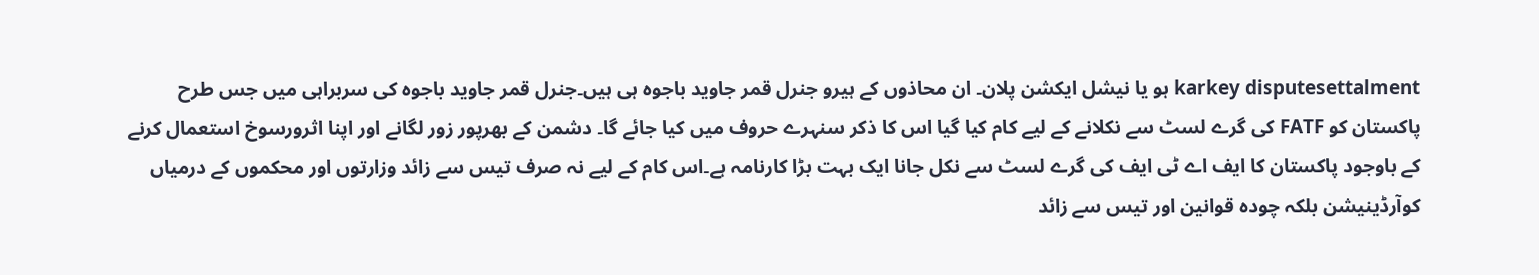karkey disputesettalment ہو یا نیشل ایکشن پلان۔ ان محاذوں کے ہیرو جنرل قمر جاوید باجوہ ہی ہیں۔جنرل قمر جاوید باجوہ کی سربراہی میں جس طرح پاکستان کو FATF کی گرے لسٹ سے نکلانے کے لیے کام کیا گیا اس کا ذکر سنہرے حروف میں کیا جائے گا۔ دشمن کے بھرپور زور لگانے اور اپنا اثرورسوخ استعمال کرنے کے باوجود پاکستان کا ایف اے ٹی ایف کی گرے لسٹ سے نکل جانا ایک بہت بڑا کارنامہ ہے۔اس کام کے لیے نہ صرف تیس سے زائد وزارتوں اور محکموں کے درمیاں کوآرڈینیشن بلکہ چودہ قوانین اور تیس سے زائد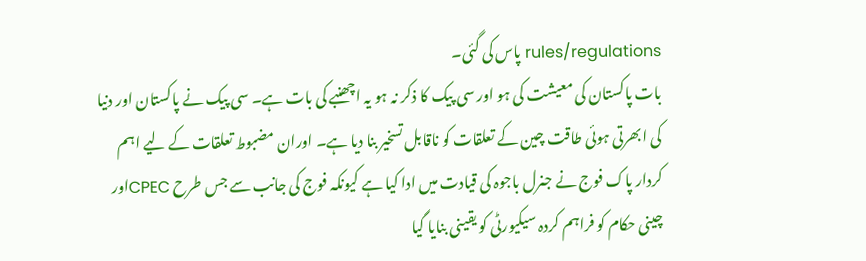rules/regulations پاس کی گئی۔
بات پاکستان کی معیشت کی ہو اور سی پیک کا ذکر نہ ہو یہ اچھنبے کی بات ہے۔ سی پیک نے پاکستان اور دنیا کی ابھرتی ہوئی طاقت چین کے تعلقات کو ناقابل تسخیر بنا دیا ہے۔ اوران مضبوط تعلقات کے لیے اہم کردار پاک فوج نے جنرل باجوہ کی قیادت میں ادا کیا ہے کیونکہ فوج کی جانب سے جس طرح CPECاور چینی حکام کو فراہم کردہ سیکیورٹی کو یقینی بنایا گیا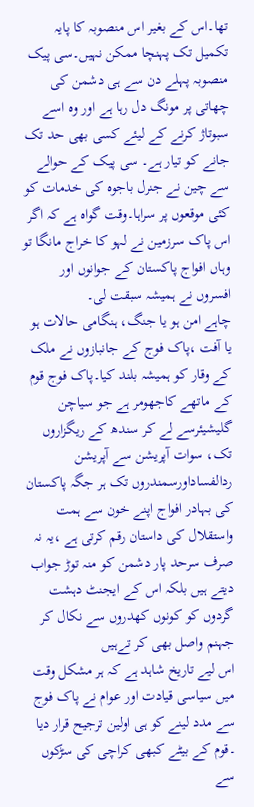تھا۔اس کے بغیر اس منصوبہ کا پایہ تکمیل تک پہنچا ممکن نہیں۔سی پیک منصوبہ پہلے دن سے ہی دشمن کی چھاتی پر مونگ دل رہا ہے اور وہ اسے سبوتاژ کرنے کے لیئے کسی بھی حد تک جانے کو تیار ہے۔ سی پیک کے حوالے سے چین نے جنرل باجوہ کی خدمات کو کئی موقعوں پر سراہا۔وقت گواہ ہے کہ اگر اس پاک سرزمین نے لہو کا خراج مانگا تو وہاں افواج پاکستان کے جوانوں اور افسروں نے ہمیشہ سبقت لی۔
چاہے امن ہو یا جنگ، ہنگامی حالات ہو یا آفت ،پاک فوج کے جانبازوں نے ملک کے وقار کو ہمیشہ بلند کیا۔پاک فوج قوم کے ماتھے کاجھومر ہے جو سیاچن گلیشیئرسے لے کر سندھ کے ریگزاروں تک، سوات آپریشن سے آپریشن ردالفساداورسمندروں تک ہر جگہ پاکستان کی بہادر افواج اپنے خون سے ہمت واستقلال کی داستان رقم کرتی ہے ،یہ نہ صرف سرحد پار دشمن کو منہ توڑ جواب دیتے ہیں بلکہ اس کے ایجنٹ دہشت گردوں کو کونوں کھدروں سے نکال کر جہنم واصل بھی کر تےہیں
اس لیے تاریخ شاہد ہے کہ ہر مشکل وقت میں سیاسی قیادت اور عوام نے پاک فوج سے مدد لینے کو ہی اولین ترجیح قرار دیا ۔قوم کے بیٹے کبھی کراچی کی سڑکوں سے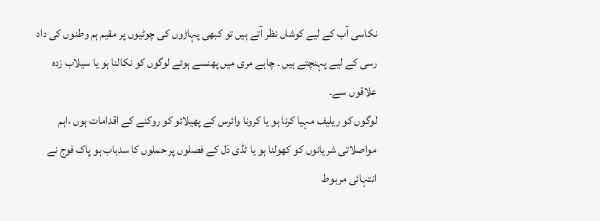نکاسی آب کے لیے کوشاں نظر آتے ہیں تو کبھی پہاڑوں کی چوٹیوں پر مقیم ہم وطنوں کی داد رسی کے لیے پہنچتے ہیں ۔ چاہے مری میں پھنسے ہوئے لوگوں کو نکالنا ہو یا سیلاب زدہ علاقوں سے۔
لوگوں کو ریلیف مہیا کرنا ہو یا کرونا وائرس کے پھیلائو کو روکنے کے اقدامات ہوں ،اہم مواصلاتی شریانوں کو کھولنا ہو یا ٹڈی دَل کے فصلوں پر حملوں کا سدباب ہو پاک فوج نے انتہائی مربوط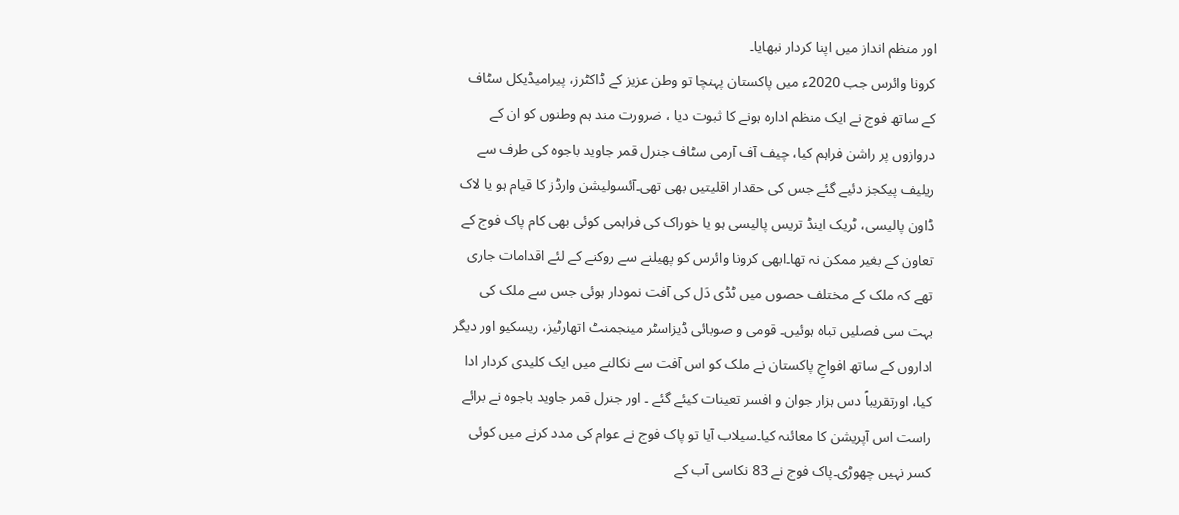اور منظم انداز میں اپنا کردار نبھایا۔
کرونا وائرس جب 2020ء میں پاکستان پہنچا تو وطن عزیز کے ڈاکٹرز، پیرامیڈیکل سٹاف کے ساتھ فوج نے ایک منظم ادارہ ہونے کا ثبوت دیا ، ضرورت مند ہم وطنوں کو ان کے دروازوں پر راشن فراہم کیا، چیف آف آرمی سٹاف جنرل قمر جاوید باجوہ کی طرف سے ریلیف پیکجز دئیے گئے جس کی حقدار اقلیتیں بھی تھی۔آئسولیشن وارڈز کا قیام ہو یا لاک ڈاون پالیسی، ٹریک اینڈ تریس پالیسی ہو یا خوراک کی فراہمی کوئی بھی کام پاک فوج کے تعاون کے بغیر ممکن نہ تھا۔ابھی کرونا وائرس کو پھیلنے سے روکنے کے لئے اقدامات جاری تھے کہ ملک کے مختلف حصوں میں ٹڈی دَل کی آفت نمودار ہوئی جس سے ملک کی بہت سی فصلیں تباہ ہوئیں۔ قومی و صوبائی ڈیزاسٹر مینجمنٹ اتھارٹیز، ریسکیو اور دیگر اداروں کے ساتھ افواجِ پاکستان نے ملک کو اس آفت سے نکالنے میں ایک کلیدی کردار ادا کیا، اورتقریباً دس ہزار جوان و افسر تعینات کیئے گئے ۔ اور جنرل قمر جاوید باجوہ نے برائے راست اس آپریشن کا معائنہ کیا۔سیلاب آیا تو پاک فوج نے عوام کی مدد کرنے میں کوئی کسر نہیں چھوڑی۔پاک فوج نے 83 نکاسی آب کے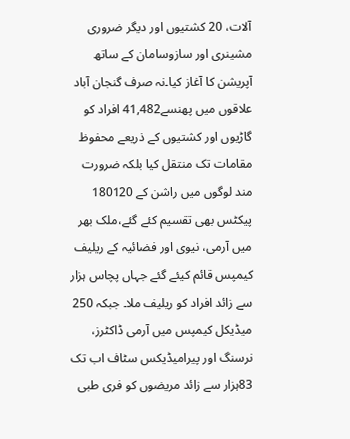آلات، 20 کشتیوں اور دیگر ضروری مشینری اور سازوسامان کے ساتھ آپریشن کا آغاز کیا۔نہ صرف گنجان آباد علاقوں میں پھنسے41,482 افراد کو گاڑیوں اور کشتیوں کے ذریعے محفوظ مقامات تک منتقل کیا بلکہ ضرورت مند لوگوں میں راشن کے 180120 پیکٹس بھی تقسیم کئے گئے،ملک بھر میں آرمی، نیوی اور فضائیہ کے ریلیف کیمپس قائم کیئے گئے جہاں پچاس ہزار سے زائد افراد کو ریلیف ملا۔ جبکہ 250 میڈیکل کیمپس میں آرمی ڈاکٹرز، نرسنگ اور پیرامیڈیکس سٹاف اب تک 83ہزار سے زائد مریضوں کو فری طبی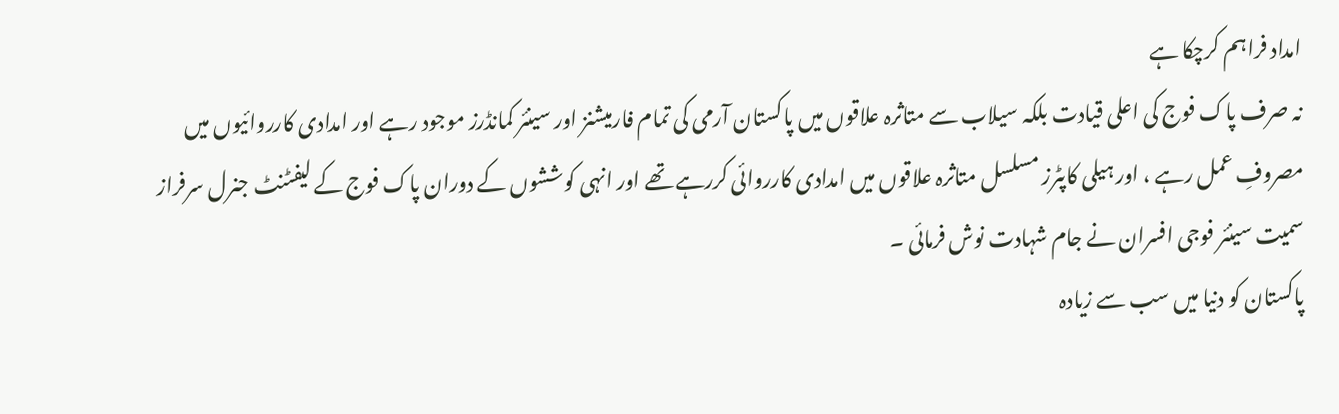امداد فراہم کرچکا ہے
نہ صرف پاک فوج کی اعلی قیادت بلکہ سیلاب سے متاثرہ علاقوں میں پاکستان آرمی کی تمام فارمیشنز اور سینئر کمانڈرز موجود رہے اور امدادی کارروائیوں میں مصروفِ عمل رہے ، اور ہیلی کاپٹرز مسلسل متاثرہ علاقوں میں امدادی کارروائی کررہے تھے اور انہی کوششوں کے دوران پاک فوج کے لیفٹنٹ جنرل سرفراز سمیت سینئر فوجی افسران نے جام شہادت نوش فرمائی ۔
پاکستان کو دنیا میں سب سے زیادہ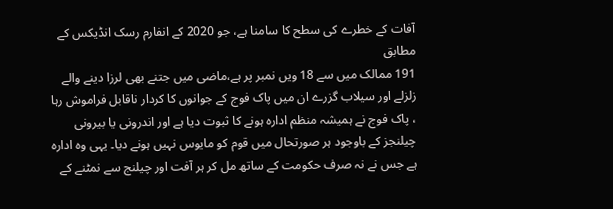آفات کے خطرے کی سطح کا سامنا ہے، جو 2020 کے انفارم رسک انڈیکس کے مطابق
191 ممالک میں سے 18 ویں نمبر پر ہے،ماضی میں جتنے بھی لرزا دینے والے زلزلے اور سیلاب گزرے ان میں پاک فوج کے جوانوں کا کردار ناقابل فراموش رہا ، پاک فوج نے ہمیشہ منظم ادارہ ہونے کا ثبوت دیا ہے اور اندرونی یا بیرونی چیلنجز کے باوجود ہر صورتحال میں قوم کو مایوس نہیں ہونے دیا۔ یہی وہ ادارہ ہے جس نے نہ صرف حکومت کے ساتھ مل کر ہر آفت اور چیلنج سے نمٹنے کے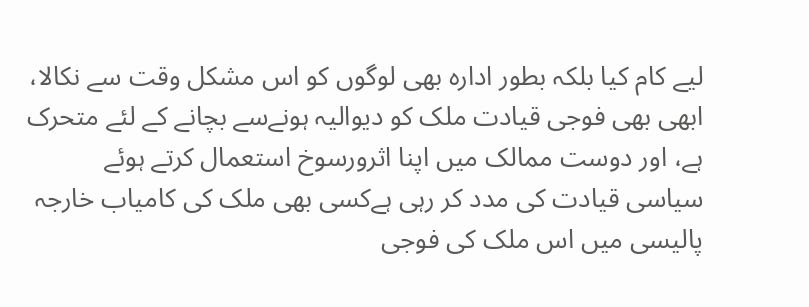لیے کام کیا بلکہ بطور ادارہ بھی لوگوں کو اس مشکل وقت سے نکالا، ابھی بھی فوجی قیادت ملک کو دیوالیہ ہونےسے بچانے کے لئے متحرک ہے، اور دوست ممالک میں اپنا اثرورسوخ استعمال کرتے ہوئے سیاسی قیادت کی مدد کر رہی ہےکسی بھی ملک کی کامیاب خارجہ پالیسی میں اس ملک کی فوجی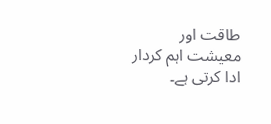طاقت اور معیشت اہم کردار ادا کرتی ہے۔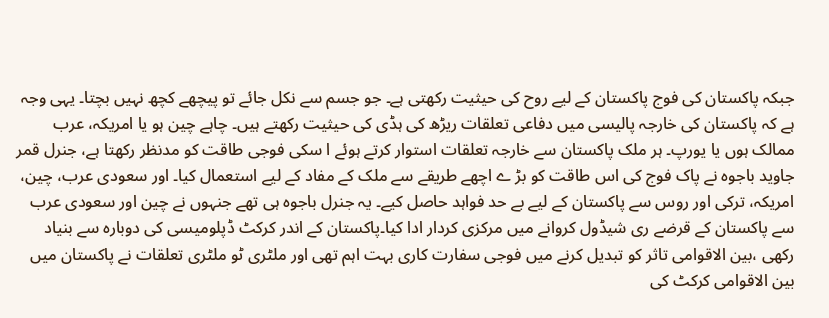جبکہ پاکستان کی فوج پاکستان کے لیے روح کی حیثیت رکھتی ہے۔ جو جسم سے نکل جائے تو پیچھے کچھ نہیں بچتا۔ یہی وجہ ہے کہ پاکستان کی خارجہ پالیسی میں دفاعی تعلقات ریڑھ کی ہڈی کی حیثیت رکھتے ہیں۔ چاہے چین ہو یا امریکہ، عرب ممالک ہوں یا یورپ۔ ہر ملک پاکستان سے خارجہ تعلقات استوار کرتے ہوئے ا سکی فوجی طاقت کو مدنظر رکھتا ہے، جنرل قمر جاوید باجوہ نے پاک فوج کی اس طاقت کو بڑ ے اچھے طریقے سے ملک کے مفاد کے لیے استعمال کیا۔ اور سعودی عرب، چین، امریکہ، ترکی اور روس سے پاکستان کے لیے بے حد فواہد حاصل کیے۔ یہ جنرل باجوہ ہی تھے جنہوں نے چین اور سعودی عرب سے پاکستان کے قرضے ری شیڈول کروانے میں مرکزی کردار ادا کیا۔پاکستان کے اندر کرکٹ ڈپلومیسی کی دوبارہ سے بنیاد رکھی ،بین الاقوامی تاثر کو تبدیل کرنے میں فوجی سفارت کاری بہت اہم تھی اور ملٹری ٹو ملٹری تعلقات نے پاکستان میں بین الاقوامی کرکٹ کی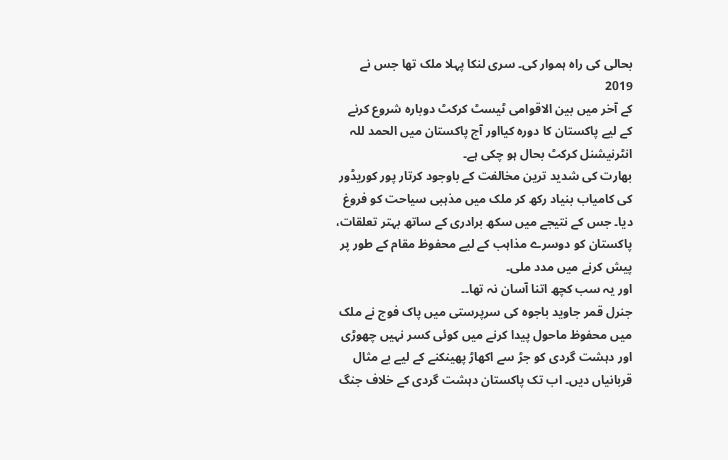بحالی کی راہ ہموار کی۔ سری لنکا پہلا ملک تھا جس نے 2019
کے آخر میں بین الاقوامی ٹیسٹ کرکٹ دوبارہ شروع کرنے کے لیے پاکستان کا دورہ کیااور آج پاکستان میں الحمد للہ انٹرنیشنل کرکٹ بحال ہو چکی ہے۔
بھارت کی شدید ترین مخالفت کے باوجود کرتار پور کوریڈور کی کامیاب بنیاد رکھ کر ملک میں مذہبی سیاحت کو فروغ دیا۔ جس کے نتیجے میں سکھ برادری کے ساتھ بہتر تعلقات، پاکستان کو دوسرے مذاہب کے لیے محفوظ مقام کے طور پر پیش کرنے میں مدد ملی۔
اور یہ سب کچھ اتنا آسان نہ تھا۔۔
جنرل قمر جاوید باجوہ کی سرپرستی میں پاک فوج نے ملک میں محفوظ ماحول پیدا کرنے میں کوئی کسر نہیں چھوڑی اور دہشت گردی کو جڑ سے اکھاڑ پھینکنے کے لیے بے مثال قربانیاں دیں۔ اب تک پاکستان دہشت گردی کے خلاف جنگ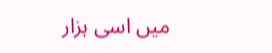میں اسی ہزار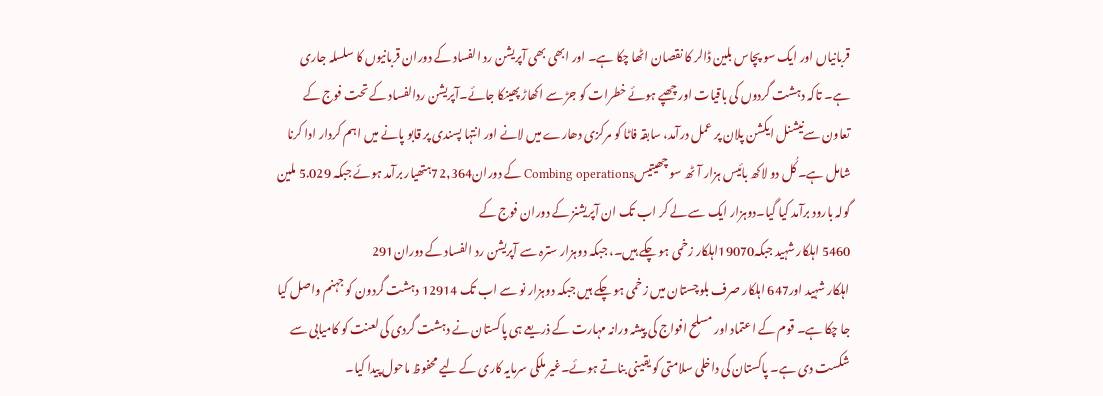قربانیاں اور ایک سو پچاس بلین ڈالر کا نقصان اٹھا چکا ہے۔ اور ابھی بھی آپریشن رد الفساد کے دوران قربانیوں کا سلسلہ جاری ہے۔ تاکہ دہشت گردوں کی باقیات اور چھپے ہوئے خطرات کو جڑ سے اکھاڑ پھینکا جائے۔آپریشن ردالفساد کے تحت فوج کے تعاون سےنیشنل ایکشن پلان پر عمل درآمد، سابقہ فاٹا کو مرکزی دھارے میں لانے اور انتہا پسندی پر قابو پانے میں اہم کردار ادا کرنا شامل ہے۔ کُل دو لاکھ بائیس ہزار آٹھ سو چھیتیسCombing operations کے دوران72,364ہتھیار برآمد ہوئے جبکہ 5.029 ملین گولہ بارود برآمد کیا گیا۔دوہزار ایک سے لے کر اب تک ان آپریشنز کے دوران فوج کے
5460 اہلکار شہید جبکہ19070اہلکار زخمی ہو چکے ہیں۔، جبکہ دوہزار سترہ سے آپریشن رد الفساد کے دوران291
اہلکار شہید اور647 اہلکار صرف بلوچستان میں زخمی ہو چکے ہیں جبکہ دوہزار نو سے اب تک 12914 دہشت گردون کو جہنم واصل کیا جا چکا ہے۔ قوم کے اعتماد اور مسلح افواج کی پیشہ ورانہ مہارت کے ذریعے ہی پاکستان نے دہشت گردی کی لعنت کو کامیابی سے شکست دی ہے۔ پاکستان کی داخلی سلامتی کو یقینی بناتے ہوئے۔غیر ملکی سرمایہ کاری کے لیے محفوظ ماحول پیدا کیا۔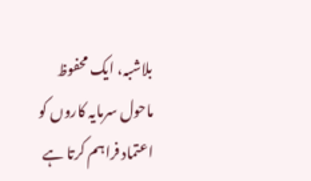بلاشبہ، ایک محفوظ ماحول سرمایہ کاروں کو اعتماد فراہم کرتا ہے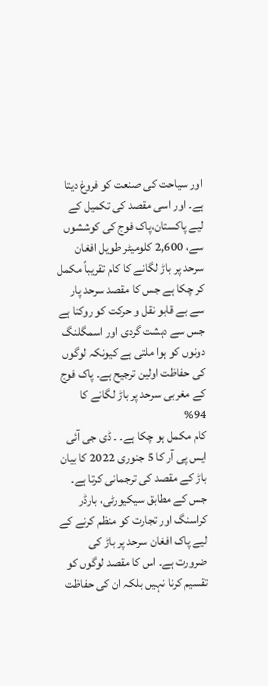اور سیاحت کی صنعت کو فروغ دیتا ہے۔ اور اسی مقصد کی تکمیل کے لیے پاکستان،پاک فوج کی کوششوں سے، 2,600 کلومیٹر طویل افغان سرحد پر باڑ لگانے کا کام تقریباً مکمل کر چکا ہے جس کا مقصد سرحد پار سے بے قابو نقل و حرکت کو روکنا ہے جس سے دہشت گردی اور اسمگلنگ دونوں کو ہوا ملتی ہے کیونکہ لوگوں کی حفاظت اولین ترجیح ہے۔ پاک فوج کے مغربی سرحد پر باڑ لگانے کا 94%
کام مکمل ہو چکا ہے۔ ۔ ڈی جی آئی ایس پی آر کا 5 جنوری 2022 کا بیان باڑ کے مقصد کی ترجمانی کرتا ہے۔ جس کے مطابق سیکیورٹی، بارڈر کراسنگ اور تجارت کو منظم کرنے کے لیے پاک افغان سرحد پر باڑ کی ضرورت ہے۔ اس کا مقصد لوگوں کو تقسیم کرنا نہیں بلکہ ان کی حفاظت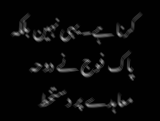کرنا ہے۔ یہی نہین بلکہ پاک فوج نے دوحہ معاہدے پر دستخط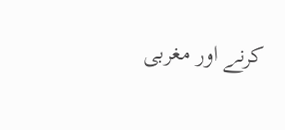کرنے اور مغربی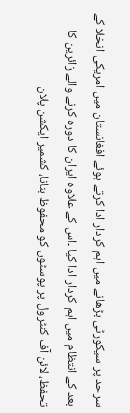سرحد پر سیکورٹی بڑھانے میں اہم کردار ادا کرتے ہوئے افغانستان میں امریکی انخلا کے بعد کے انتظام میں اہم کردار ادا کیا ۔اس کے علاوہ ایران کا دورہ کرنے والے زائرین کا تحفظ، لائن آف کنٹرول پر پوسٹوں کو محفوظ بنانا، کشمیر ایکشن پلان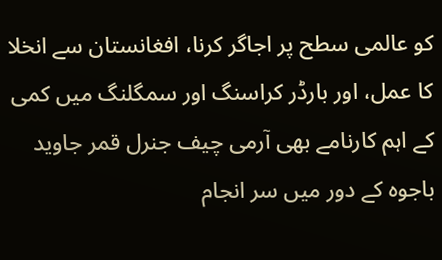کو عالمی سطح پر اجاگر کرنا، افغانستان سے انخلا کا عمل، اور بارڈر کراسنگ اور سمگلنگ میں کمی کے اہم کارنامے بھی آرمی چیف جنرل قمر جاوید باجوہ کے دور میں سر انجام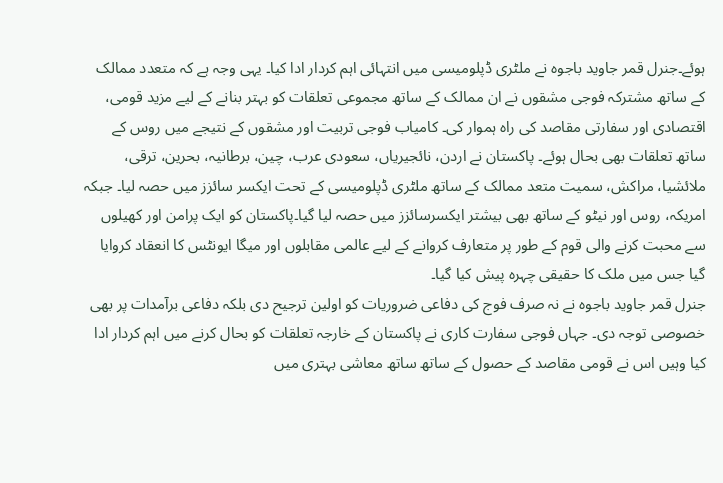ہوئے۔جنرل قمر جاوید باجوہ نے ملٹری ڈپلومیسی میں انتہائی اہم کردار ادا کیا۔ یہی وجہ ہے کہ متعدد ممالک کے ساتھ مشترکہ فوجی مشقوں نے ان ممالک کے ساتھ مجموعی تعلقات کو بہتر بنانے کے لیے مزید قومی، اقتصادی اور سفارتی مقاصد کی راہ ہموار کی۔ کامیاب فوجی تربیت اور مشقوں کے نتیجے میں روس کے ساتھ تعلقات بھی بحال ہوئے۔ پاکستان نے اردن، نائجیریاں، سعودی عرب، چین، برطانیہ، بحرین، ترقی، ملائشیا، مراکش، سمیت متعد ممالک کے ساتھ ملٹری ڈپلومیسی کے تحت ایکسر سائزز میں حصہ لیا۔ جبکہ امریکہ، روس اور نیٹو کے ساتھ بھی بیشتر ایکسرسائزز میں حصہ لیا گیا۔پاکستان کو ایک پرامن اور کھیلوں سے محبت کرنے والی قوم کے طور پر متعارف کروانے کے لیے عالمی مقابلوں اور میگا ایونٹس کا انعقاد کروایا گیا جس میں ملک کا حقیقی چہرہ پیش کیا گیا۔
جنرل قمر جاوید باجوہ نے نہ صرف فوج کی دفاعی ضروریات کو اولین ترجیح دی بلکہ دفاعی برآمدات پر بھی خصوصی توجہ دی۔ جہاں فوجی سفارت کاری نے پاکستان کے خارجہ تعلقات کو بحال کرنے میں اہم کردار ادا کیا وہیں اس نے قومی مقاصد کے حصول کے ساتھ ساتھ معاشی بہتری میں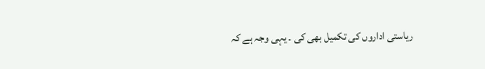ریاستی اداروں کی تکمیل بھی کی ۔ یہی وجہ ہے کہ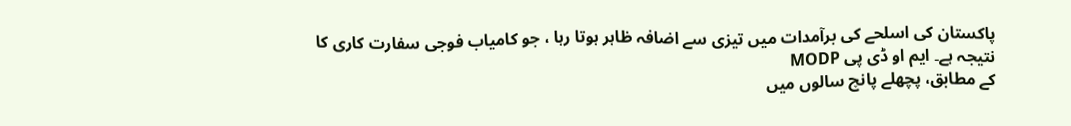پاکستان کی اسلحے کی برآمدات میں تیزی سے اضافہ ظاہر ہوتا رہا ، جو کامیاب فوجی سفارت کاری کا نتیجہ ہے۔ ایم او ڈی پی MODP
کے مطابق، پچھلے پانچ سالوں میں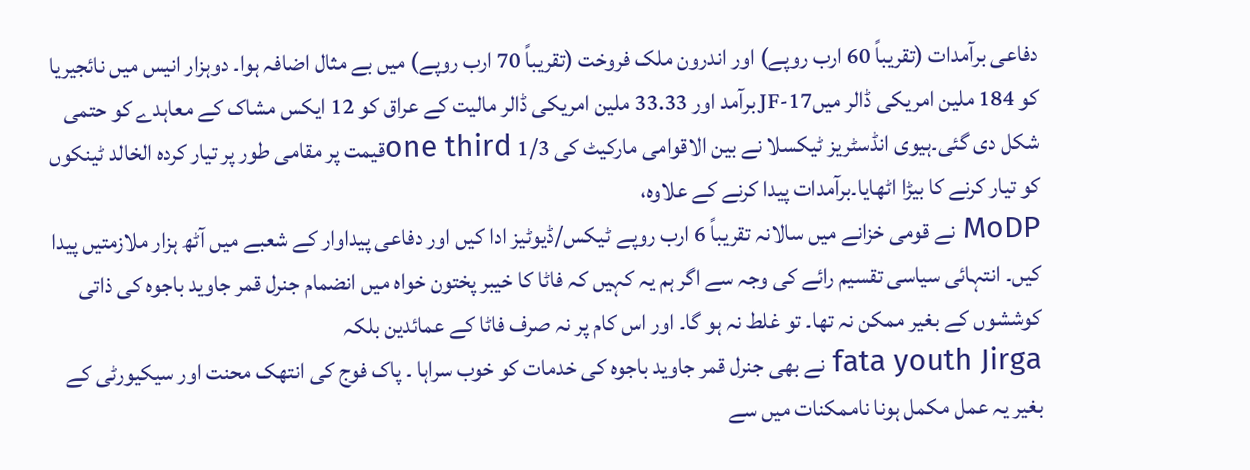دفاعی برآمدات (تقریباً 60 ارب روپے) اور اندرون ملک فروخت (تقریباً 70 ارب روپے) میں بے مثال اضافہ ہوا۔ دوہزار انیس میں نائجیریا کو 184 ملین امریکی ڈالر میںJF-17 برآمد اور 33.33 ملین امریکی ڈالر مالیت کے عراق کو 12 ایکس مشاک کے معاہدے کو حتمی شکل دی گئی۔ہیوی انڈسٹریز ٹیکسلا نے بین الاقوامی مارکیٹ کی 1/3 one thirdقیمت پر مقامی طور پر تیار کردہ الخالد ٹینکوں کو تیار کرنے کا بیڑا اٹھایا۔برآمدات پیدا کرنے کے علاوہ،
MoDP نے قومی خزانے میں سالانہ تقریباً 6 ارب روپے ٹیکس/ڈیوٹیز ادا کیں اور دفاعی پیداوار کے شعبے میں آٹھ ہزار ملازمتیں پیدا کیں۔ انتہائی سیاسی تقسیم رائے کی وجہ سے اگر ہم یہ کہیں کہ فاٹا کا خیبر پختون خواہ میں انضمام جنرل قمر جاوید باجوہ کی ذاتی کوششوں کے بغیر ممکن نہ تھا۔ تو غلط نہ ہو گا۔ اور اس کام پر نہ صرف فاٹا کے عمائدین بلکہ
fata youth Jirga نے بھی جنرل قمر جاوید باجوہ کی خدمات کو خوب سراہا ۔ پاک فوج کی انتھک محنت اور سیکیورٹی کے بغیر یہ عمل مکمل ہونا ناممکنات میں سے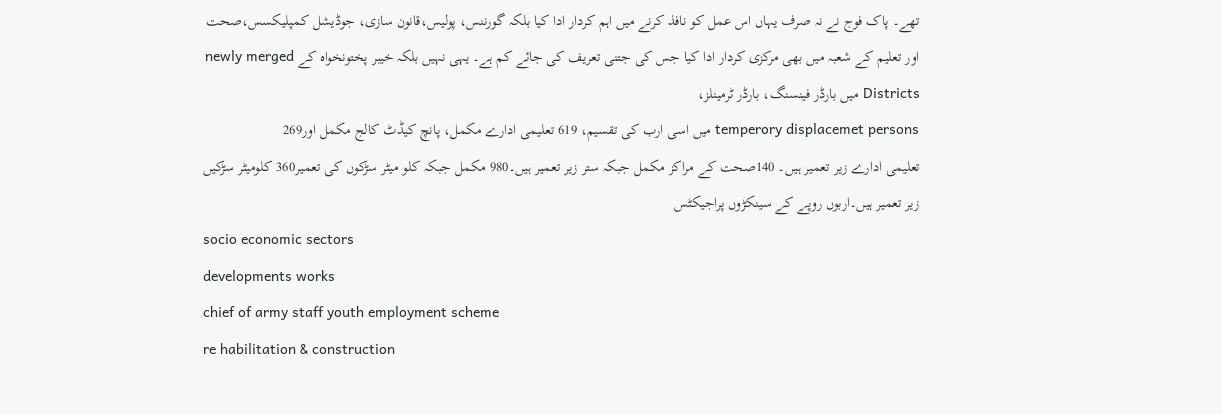تھے۔ پاک فوج نے نہ صرف یہاں اس عمل کو نافذ کرنے میں اہم کردار ادا کیا بلکہ گورننس، پولیس،قانون سازی، جوڈیشل کمپلیکسس،صحت اور تعلیم کے شعبہ میں بھی مرکزی کردار ادا کیا جس کی جتنی تعریف کی جائے کم ہے۔ یہی نہیں بلکہ خیبر پختونخواہ کے newly merged Districts میں بارڈر فینسنگ، بارڈر ٹرمینلز،
temperory displacemet persons میں اسی ارب کی تقسیم، 619 تعلیمی ادارے مکمل، پانچ کیڈٹ کالج مکمل اور269
تعلیمی ادارے زیر تعمیر ہیں۔ 140صحت کے مراکز مکمل جبکہ ستر زیر تعمیر ہیں۔980 مکمل جبکہ کلو میٹر سڑکوں کی تعمیر360 کلومیٹر سڑکیں زیر تعمیر ہیں۔اربوں روپے کے سینکڑوں پراجیکٹس
socio economic sectors
developments works
chief of army staff youth employment scheme
re habilitation & construction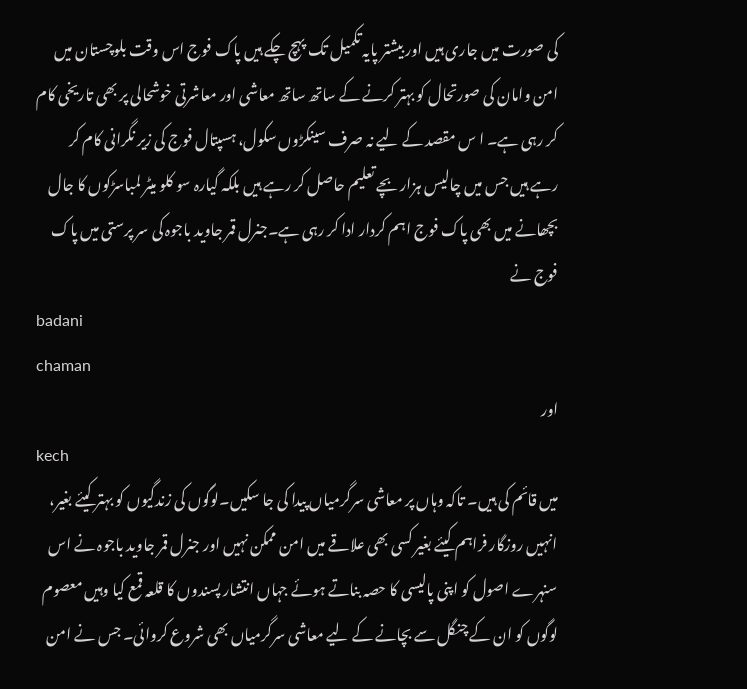کی صورت میں جاری ہیں اور بیشتر پایہ تکمیل تک پہچ چکے ہیں پاک فوج اس وقت بلوچستان میں امن وامان کی صورتحال کو بہتر کرنے کے ساتھ ساتھ معاشی اور معاشرتی خوشحالی پر بھی تاریخی کام کر رہی ہے۔ ا س مقصد کے لیے نہ صرف سینکڑوں سکول، ہسپتال فوج کی زیر نگرانی کام کر رہے ہیں جس میں چالیس ہزار بچے تعلیم حاصل کر رہے ہیں بلکہ گیارہ سو کلو میٹر لمباسڑکوں کا جال بچھانے میں بھی پاک فوج اہم کردار ادا کر رہی ہے۔جنرل قمر جاوید باجوہ کی سر پرستی میں پاک فوج نے
badani
chaman
اور
kech
میں قائم کی ہیں۔ تاکہ وہاں پر معاشی سرگرمیاں پیدا کی جا سکیں۔لوگوں کی زندگیوں کو بہتر کیئے بغیر، انہیں روزگار فراہم کیئے بغیر کسی بھی علاقے میں امن ممکن نہیں اور جنرل قمر جاوید باجوہ نے اس سنہرے اصول کو اپنی پالیسی کا حصہ بناتے ہوئے جہاں انتشار پسندوں کا قلعہ قمع کیا وہیں معصوم لوگوں کو ان کے چنگل سے بچانے کے لیے معاشی سرگرمیاں بھی شروع کروائی۔ جس نے امن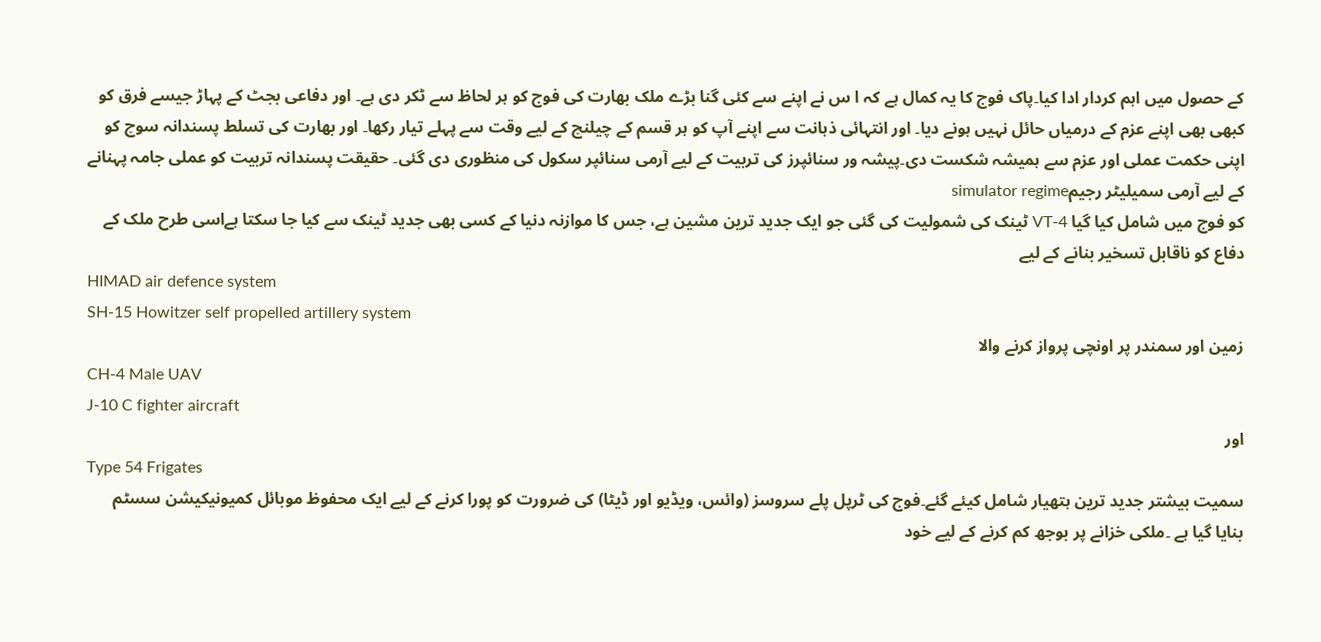کے حصول میں اہم کردار ادا کیا۔پاک فوج کا یہ کمال ہے کہ ا س نے اپنے سے کئی گنا بڑے ملک بھارت کی فوج کو ہر لحاظ سے ٹکر دی ہے۔ اور دفاعی بجٹ کے پہاڑ جیسے فرق کو کبھی بھی اپنے عزم کے درمیاں حائل نہیں ہونے دیا۔ اور انتہائی ذہانت سے اپنے آپ کو ہر قسم کے چیلنچ کے لیے وقت سے پہلے تیار رکھا۔ اور بھارت کی تسلط پسندانہ سوچ کو اپنی حکمت عملی اور عزم سے ہمیشہ شکست دی۔پیشہ ور سنائپرز کی تربیت کے لیے آرمی سنائپر سکول کی منظوری دی گئی۔ حقیقت پسندانہ تربیت کو عملی جامہ پہنانے کے لیے آرمی سمیلیٹر رجیمsimulator regime
کو فوج میں شامل کیا گیا VT-4 ٹینک کی شمولیت کی گئی جو ایک جدید ترین مشین ہے، جس کا موازنہ دنیا کے کسی بھی جدید ٹینک سے کیا جا سکتا ہےاسی طرح ملک کے دفاع کو ناقابل تسخیر بنانے کے لیے
HIMAD air defence system
SH-15 Howitzer self propelled artillery system
زمین اور سمندر پر اونچی پرواز کرنے والا
CH-4 Male UAV
J-10 C fighter aircraft
اور
Type 54 Frigates
سمیت بیشتر جدید ترین ہتھیار شامل کیئے گئے۔فوج کی ٹرپل پلے سروسز (وائس، ویڈیو اور ڈیٹا) کی ضرورت کو پورا کرنے کے لیے ایک محفوظ موبائل کمیونیکیشن سسٹم بنایا گیا ہے ۔ملکی خزانے پر بوجھ کم کرنے کے لیے خود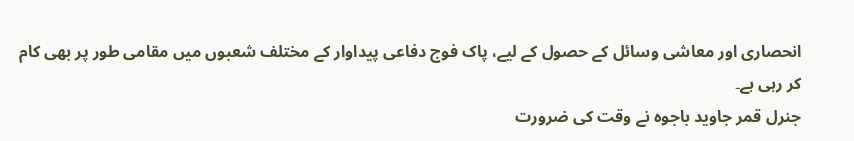انحصاری اور معاشی وسائل کے حصول کے لیے، پاک فوج دفاعی پیداوار کے مختلف شعبوں میں مقامی طور پر بھی کام کر رہی ہے۔
جنرل قمر جاوید باجوہ نے وقت کی ضرورت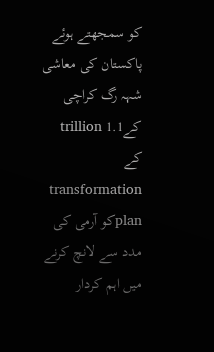کو سمجھتے ہوئے پاکستان کی معاشی شہہ رگ کراچی کے1.1 trillion
کے transformation planکو آرمی کی مدد سے لانچ کرنے میں اہم کردار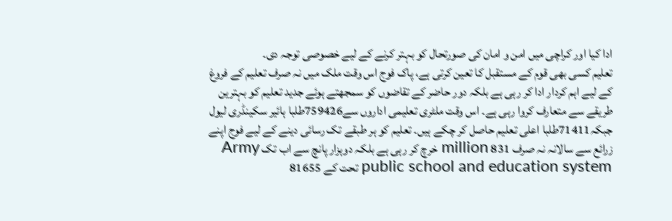ادا کیا اور کراچی میں امن و امان کی صورتحال کو بہتر کرنے کے لیے خصوصی توجہ دی۔
تعلیم کسی بھی قوم کے مستقبل کا تعین کرتی ہے، پاک فوج اس وقت ملک میں نہ صرف تعلیم کے فروغ کے لیے اہم کردار ادا کر رہی ہے بلکہ دور حاضر کے تقاضوں کو سمجھتے ہوئے جدید تعلیم کو بہترین طریقے سے متعارف کروا رہی ہے۔ اس وقت ملٹری تعلیمی اداروں سے759426طلبا ہائیر سکینڈری لیول جبکہ71411طلبا اعلی تعلیم حاصل کر چکے ہیں۔ تعلیم کو ہر طبقے تک رسائی دینے کے لیے فوج اپنے زرائع سے سالانہ نہ صرف 831 million خرچ کر رہی ہے بلکہ دوہزار پانچ سے اب تک Army public school and education system تحت کے 81655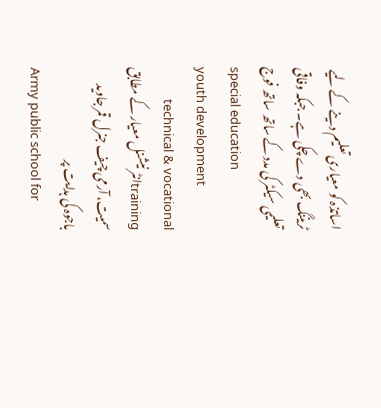اساتذہ کو معیاری تعلیم دینے کے لیے ٹریننگ بھی دے چکی ہے۔ جبکہ وفاقی تعلیمی سیکٹر کی مدد کے ساتھ ساتھ فوج
special education
youth development
technical & vocational trainingانٹر نیشنل معیار کے مطابق سمیت، آرمی چیف جنرل قمر جاوید باجوہ کی ہدایت پر
Army public school for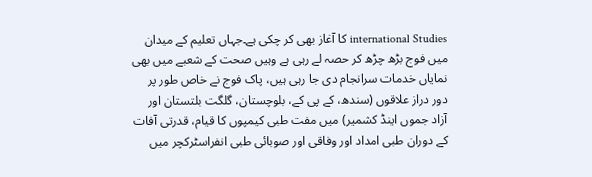international Studies کا آغاز بھی کر چکی ہے۔جہاں تعلیم کے میدان میں فوج بڑھ چڑھ کر حصہ لے رہی ہے وہیں صحت کے شعبے میں بھی نمایاں خدمات سرانجام دی جا رہی ہیں، پاک فوج نے خاص طور پر دور دراز علاقوں (سندھ، کے پی کے، بلوچستان، گلگت بلتستان اور آزاد جموں اینڈ کشمیر) میں مفت طبی کیمپوں کا قیام، قدرتی آفات کے دوران طبی امداد اور وفاقی اور صوبائی طبی انفراسٹرکچر میں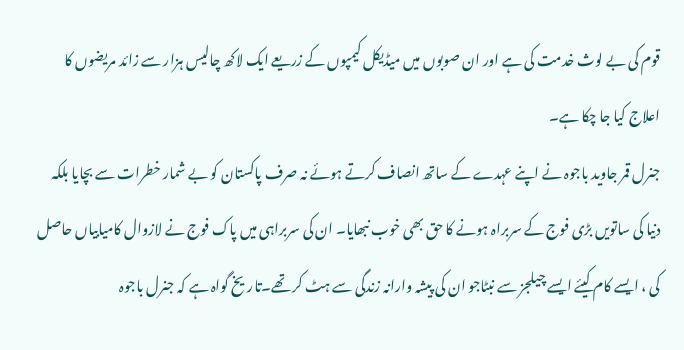قوم کی بے لوث خدمت کی ہے اور ان صوبوں میں میڈیکل کیمپوں کے زریعے ایک لاکھ چالیس ہزار سے زائد مریضوں کا اعلاج کیا جا چکا ہے۔
جنرل قمر جاوید باجوہ نے اپنے عہدے کے ساتھ انصاف کرتے ہوئے نہ صرف پاکستان کو بے شمار خطرات سے بچایا بلکہ دنیا کی ساتویں بڑی فوج کے سربراہ ہونے کا حق بھی خوب نبھایا۔ ان کی سربراہی میں پاک فوج نے لازوال کامیابیاں حاصل کی ، ایسے کام کیئے ایسے چیلجز سے نبٹاجو ان کی پیشہ وارانہ زندگی سے ہٹ کر تھے۔تاریخ گواہ ہے کہ جنرل باجوہ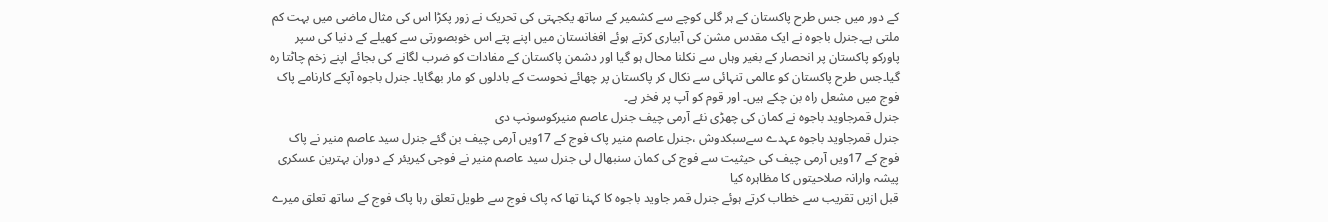کے دور میں جس طرح پاکستان کے ہر گلی کوچے سے کشمیر کے ساتھ یکجہتی کی تحریک نے زور پکڑا اس کی مثال ماضی میں بہت کم ملتی ہے۔جنرل باجوہ نے ایک مقدس مشن کی آبیاری کرتے ہوئے افغانستان میں اپنے پتے اس خوبصورتی سے کھیلے کے دنیا کی سپر پاورکو پاکستان پر انحصار کے بغیر وہاں سے نکلنا محال ہو گیا اور دشمن پاکستان کے مفادات کو ضرب لگانے کی بجائے اپنے زخم چاٹتا رہ گیا۔جس طرح پاکستان کو عالمی تنہائی سے نکال کر پاکستان پر چھائے نحوست کے بادلوں کو مار بھگایا۔ جنرل باجوہ آپکے کارنامے پاک فوج میں مشعل راہ بن چکے ہیں۔ اور قوم کو آپ پر فخر ہے۔
جنرل قمرجاوید باجوہ نے کمان کی چھڑی نئے آرمی چیف جنرل عاصم منیرکوسونپ دی
جنرل قمرجاوید باجوہ عہدے سےسبکدوش ،جنرل عاصم منیر پاک فوج کے 17ویں آرمی چیف بن گئے جنرل سید عاصم منیر نے پاک فوج کے 17ویں آرمی چیف کی حیثیت سے فوج کی کمان سنبھال لی جنرل سید عاصم منیر نے فوجی کیریئر کے دوران بہترین عسکری پیشہ وارانہ صلاحیتوں کا مظاہرہ کیا
قبل ازیں تقریب سے خطاب کرتے ہوئے جنرل قمر جاوید باجوہ کا کہنا تھا کہ پاک فوج سے طویل تعلق رہا پاک فوج کے ساتھ تعلق میرے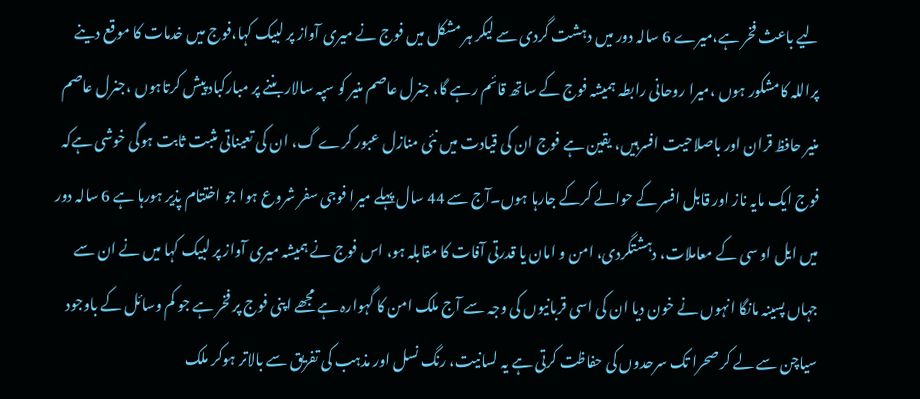لیے باعث فخر ہے،میرے 6 سالہ دور میں دہشت گردی سے لیکر ہر مشکل میں فوج نے میری آواز پر لبیک کہا،فوج میں خدمات کا موقع دینے پراللہ کامشکور ہوں ،میرا روحانی رابطہ ہمیشہ فوج کے ساتھ قائم رہے گا، جنرل عاصم منیر کو سپہ سالار بننے پر مبارکباد پیش کرتاہوں ،جنرل عاصم منیر حافظ قران اور باصلاحیت افسرہیں، یقین ہے فوج ان کی قیادت میں نئی منازل عبور کرے گ، ان کی تعیناتی مثبت ثابت ہوگی خوشی ہےکہ فوج ایک مایہ ناز اور قابل افسر کے حوالے کرکے جارہا ہوں۔آج سے 44 سال پہلے میرا فوجی سفر شروع ہوا جو اختتام پذیر ہورہا ہے 6 سالہ دور میں ایل او سی کے معاملات، دہشتگردی، امن و امان یا قدرتی آفات کا مقابلہ ہو، اس فوج نے ہمیشہ میری آواز پر لبیک کہا میں نے ان سے جہاں پسینہ مانگا انہوں نے خون دیا ان کی اسی قربانیوں کی وجہ سے آج ملک امن کا گہوارہ ہے مجھے اپنی فوج پر فخر ہے جو کم وسائل کے باوجود سیاچن سے لے کر صحرا تک سرحدوں کی حفاظت کرتی ہے یہ لسانیت، رنگ نسل اور مذہب کی تفریق سے بالاتر ہوکر ملک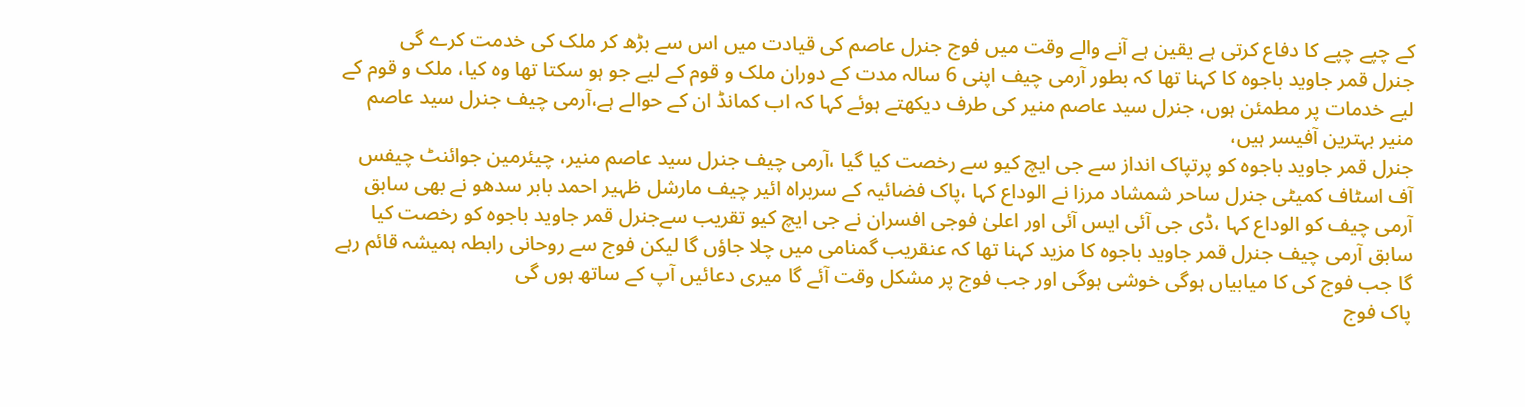کے چپے چپے کا دفاع کرتی ہے یقین ہے آنے والے وقت میں فوج جنرل عاصم کی قیادت میں اس سے بڑھ کر ملک کی خدمت کرے گی
جنرل قمر جاوید باجوہ کا کہنا تھا کہ بطور آرمی چیف اپنی 6 سالہ مدت کے دوران ملک و قوم کے لیے جو ہو سکتا تھا وہ کیا، ملک و قوم کے لیے خدمات پر مطمئن ہوں، جنرل سید عاصم منیر کی طرف دیکھتے ہوئے کہا کہ اب کمانڈ ان کے حوالے ہے،آرمی چیف جنرل سید عاصم منیر بہترین آفیسر ہیں،
جنرل قمر جاوید باجوہ کو پرتپاک انداز سے جی ایچ کیو سے رخصت کیا گیا ،آرمی چیف جنرل سید عاصم منیر، چیئرمین جوائنٹ چیفس آف اسٹاف کمیٹی جنرل ساحر شمشاد مرزا نے الوداع کہا ،پاک فضائیہ کے سربراہ ائیر چیف مارشل ظہیر احمد بابر سدھو نے بھی سابق آرمی چیف کو الوداع کہا ،ڈی جی آئی ایس آئی اور اعلیٰ فوجی افسران نے جی ایچ کیو تقریب سےجنرل قمر جاوید باجوہ کو رخصت کیا
سابق آرمی چیف جنرل قمر جاوید باجوہ کا مزید کہنا تھا کہ عنقریب گمنامی میں چلا جاؤں گا لیکن فوج سے روحانی رابطہ ہمیشہ قائم رہے گا جب فوج کی کا میابیاں ہوگی خوشی ہوگی اور جب فوج پر مشکل وقت آئے گا میری دعائیں آپ کے ساتھ ہوں گی
پاک فوج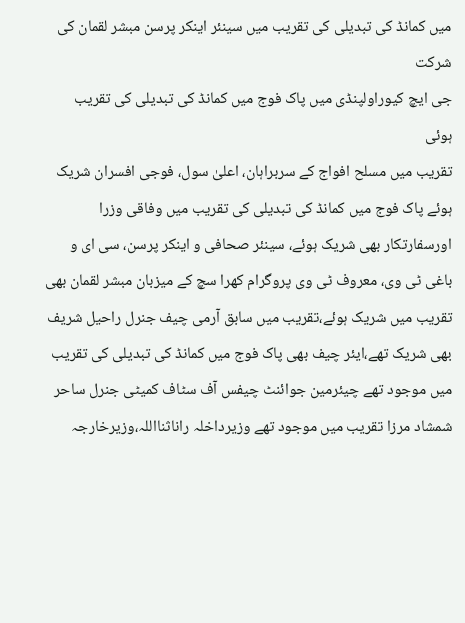میں کمانڈ کی تبدیلی کی تقریب میں سینئر اینکر پرسن مبشر لقمان کی شرکت
جی ایچ کیوراولپنڈی میں پاک فوج میں کمانڈ کی تبدیلی کی تقریب ہوئی
تقریب میں مسلح افواج کے سربراہان، اعلیٰ سول، فوجی افسران شریک ہوئے پاک فوج میں کمانڈ کی تبدیلی کی تقریب میں وفاقی وزرا اورسفارتکار بھی شریک ہوئے، سینئر صحافی و اینکر پرسن، سی ای و باغی ٹی وی، معروف ٹی وی پروگرام کھرا سچ کے میزبان مبشر لقمان بھی تقریب میں شریک ہوئے،تقریب میں سابق آرمی چیف جنرل راحیل شریف بھی شریک تھے،ایئر چیف بھی پاک فوج میں کمانڈ کی تبدیلی کی تقریب میں موجود تھے چیئرمین جوائنٹ چیفس آف سٹاف کمیٹی جنرل ساحر شمشاد مرزا تقریب میں موجود تھے وزیرداخلہ راناثنااللہ،وزیرخارجہ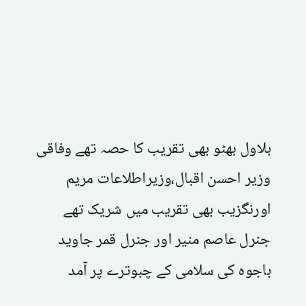بلاول بھٹو بھی تقریب کا حصہ تھے وفاقی وزیر احسن اقبال،وزیراطلاعات مریم اورنگزیب بھی تقریب میں شریک تھے
جنرل عاصم منیر اور جنرل قمر جاوید باجوہ کی سلامی کے چبوترے پر آمد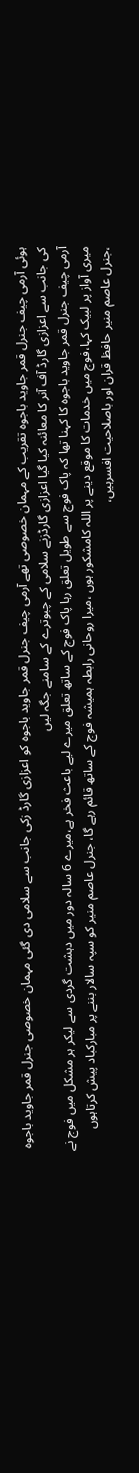ہوئی آرمی چیف جنرل قمر جاوید باجوہ تقریب کے مہمان خصوصی تھے آرمی چیف جنرل قمر جاوید باجوہ کو اعزازی گارڈ زکی جانب سے سلامی دی گئی مہمان خصوصی جنرل قمر جاوید باجوہ کی جانب سے اعزازی گارڈ آف آنر کا معائنہ کیا گیا اعزازی گارڈزنے سلامی کے چبوترے کے سامنے جگہ لیں
آرمی چیف جنرل قمر جاوید باجوہ کا کہنا تھا کہ پاک فوج سے طویل تعلق رہا پاک فوج کے ساتھ تعلق میرے لیے باعث فخر ہے،میرے 6 سالہ دور میں دہشت گردی سے لیکر ہر مشکل میں فوج نے میری آواز پر لبیک کہا،فوج میں خدمات کا موقع دینے پر اللہ کامشکور ہوں ،میرا روحانی رابطہ ہمیشہ فوج کے ساتھ قائم رہے گا، جنرل عاصم منیر کو سپہ سالار بننے پر مبارکباد پیش کرتاہوں ،جنرل عاصم منیر حافظ قران اور باصلاحیت افسرہیں،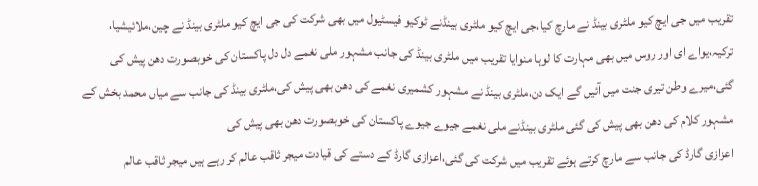تقریب میں جی ایچ کیو ملٹری بینڈ نے مارچ کیا،جی ایچ کیو ملٹری بینڈنے ٹوکیو فیسٹیول میں بھی شرکت کی جی ایچ کیو ملٹری بینڈ نے چین،ملائیشیا، ترکیہ،یواے ای اور روس میں بھی مہارت کا لوہا منوایا تقریب میں ملٹری بینڈ کی جانب مشہور ملی نغمے دل دل پاکستان کی خوبصورت دھن پیش کی گئی،میرے وطن تیری جنت میں آئیں گے ایک دن،ملٹری بینڈ نے مشہور کشمیری نغمے کی دھن بھی پیش کی،ملٹری بینڈ کی جانب سے میاں محمد بخش کے مشہور کلام کی دھن بھی پیش کی گئی ملٹری بینڈنے ملی نغمے جیوے جیوے پاکستان کی خوبصورت دھن بھی پیش کی
اعزازی گارڈ کی جانب سے مارچ کرتے ہوئے تقریب میں شرکت کی گئی،اعزازی گارڈ کے دستے کی قیادت میجر ثاقب عالم کر رہے ہیں میجر ثاقب عالم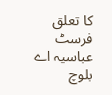کا تعلق فرسٹ عباسیہ اے بلوچ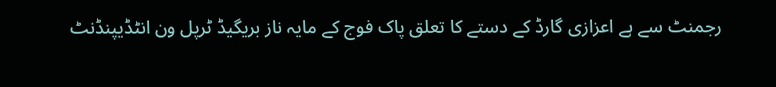رجمنٹ سے ہے اعزازی گارڈ کے دستے کا تعلق پاک فوج کے مایہ ناز بریگیڈ ٹرپل ون انٹڈیپنڈنٹ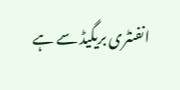انفنٹری بریگیڈ سے ہے